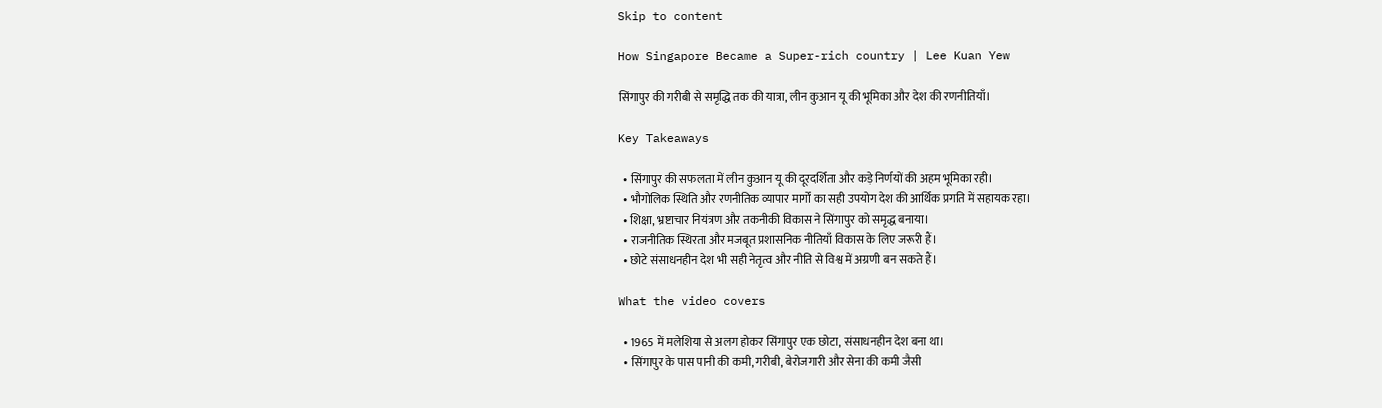Skip to content

How Singapore Became a Super-rich country | Lee Kuan Yew

सिंगापुर की गरीबी से समृद्धि तक की यात्रा, लीन कुआन यू की भूमिका और देश की रणनीतियाँ।

Key Takeaways

  • सिंगापुर की सफलता में लीन कुआन यू की दूरदर्शिता और कड़े निर्णयों की अहम भूमिका रही।
  • भौगोलिक स्थिति और रणनीतिक व्यापार मार्गों का सही उपयोग देश की आर्थिक प्रगति में सहायक रहा।
  • शिक्षा, भ्रष्टाचार नियंत्रण और तकनीकी विकास ने सिंगापुर को समृद्ध बनाया।
  • राजनीतिक स्थिरता और मजबूत प्रशासनिक नीतियाँ विकास के लिए जरूरी हैं।
  • छोटे संसाधनहीन देश भी सही नेतृत्व और नीति से विश्व में अग्रणी बन सकते हैं।

What the video covers

  • 1965 में मलेशिया से अलग होकर सिंगापुर एक छोटा, संसाधनहीन देश बना था।
  • सिंगापुर के पास पानी की कमी, गरीबी, बेरोजगारी और सेना की कमी जैसी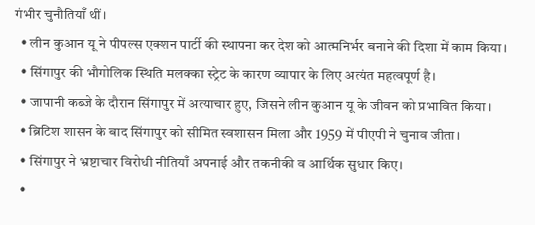गंभीर चुनौतियाँ थीं।
  • लीन कुआन यू ने पीपल्स एक्शन पार्टी की स्थापना कर देश को आत्मनिर्भर बनाने की दिशा में काम किया।
  • सिंगापुर की भौगोलिक स्थिति मलक्का स्ट्रेट के कारण व्यापार के लिए अत्यंत महत्वपूर्ण है।
  • जापानी कब्जे के दौरान सिंगापुर में अत्याचार हुए, जिसने लीन कुआन यू के जीवन को प्रभावित किया।
  • ब्रिटिश शासन के बाद सिंगापुर को सीमित स्वशासन मिला और 1959 में पीएपी ने चुनाव जीता।
  • सिंगापुर ने भ्रष्टाचार विरोधी नीतियाँ अपनाई और तकनीकी व आर्थिक सुधार किए।
  •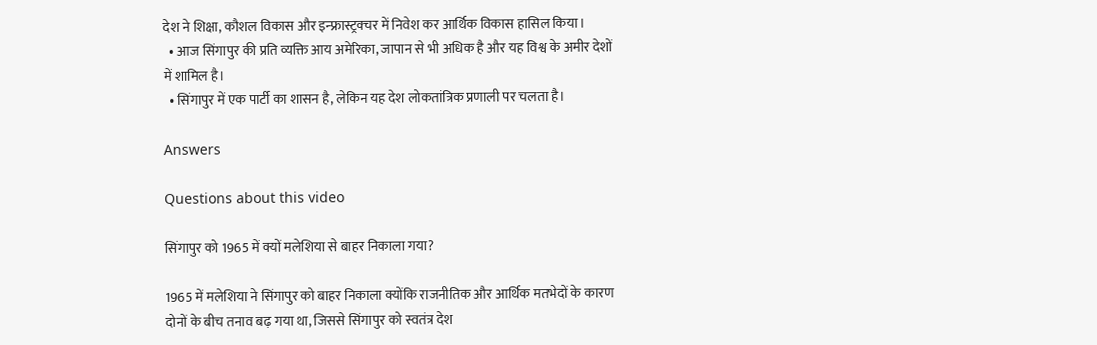देश ने शिक्षा, कौशल विकास और इन्फ्रास्ट्रक्चर में निवेश कर आर्थिक विकास हासिल किया।
  • आज सिंगापुर की प्रति व्यक्ति आय अमेरिका, जापान से भी अधिक है और यह विश्व के अमीर देशों में शामिल है।
  • सिंगापुर में एक पार्टी का शासन है, लेकिन यह देश लोकतांत्रिक प्रणाली पर चलता है।

Answers

Questions about this video

सिंगापुर को 1965 में क्यों मलेशिया से बाहर निकाला गया?

1965 में मलेशिया ने सिंगापुर को बाहर निकाला क्योंकि राजनीतिक और आर्थिक मतभेदों के कारण दोनों के बीच तनाव बढ़ गया था, जिससे सिंगापुर को स्वतंत्र देश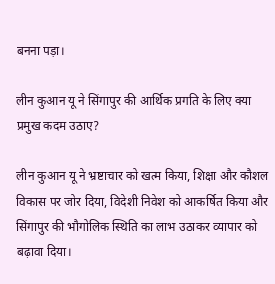बनना पड़ा।

लीन कुआन यू ने सिंगापुर की आर्थिक प्रगति के लिए क्या प्रमुख कदम उठाए?

लीन कुआन यू ने भ्रष्टाचार को खत्म किया, शिक्षा और कौशल विकास पर जोर दिया, विदेशी निवेश को आकर्षित किया और सिंगापुर की भौगोलिक स्थिति का लाभ उठाकर व्यापार को बढ़ावा दिया।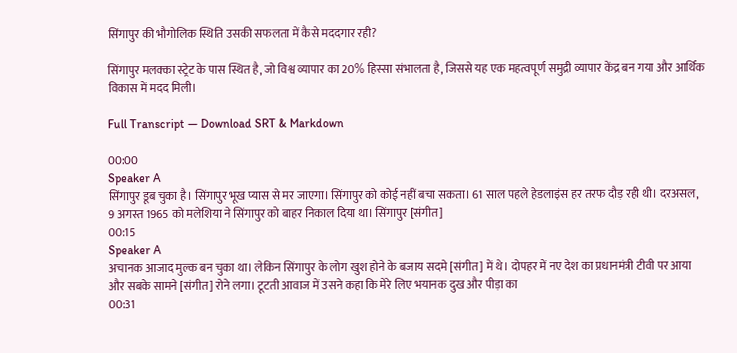सिंगापुर की भौगोलिक स्थिति उसकी सफलता में कैसे मददगार रही?

सिंगापुर मलक्का स्ट्रेट के पास स्थित है, जो विश्व व्यापार का 20% हिस्सा संभालता है, जिससे यह एक महत्वपूर्ण समुद्री व्यापार केंद्र बन गया और आर्थिक विकास में मदद मिली।

Full Transcript — Download SRT & Markdown

00:00
Speaker A
सिंगापुर डूब चुका है। सिंगापुर भूख प्यास से मर जाएगा। सिंगापुर को कोई नहीं बचा सकता। 61 साल पहले हेडलाइंस हर तरफ दौड़ रही थी। दरअसल, 9 अगस्त 1965 को मलेशिया ने सिंगापुर को बाहर निकाल दिया था। सिंगापुर [संगीत]
00:15
Speaker A
अचानक आजाद मुल्क बन चुका था। लेकिन सिंगापुर के लोग खुश होने के बजाय सदमे [संगीत] में थे। दोपहर में नए देश का प्रधानमंत्री टीवी पर आया और सबके सामने [संगीत] रोने लगा। टूटती आवाज में उसने कहा कि मेरे लिए भयानक दुख और पीड़ा का
00:31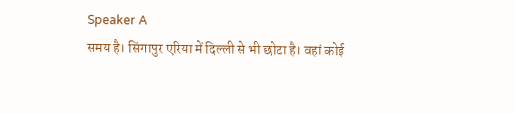Speaker A
समय है। सिंगापुर एरिया में दिल्ली से भी छोटा है। वहां कोई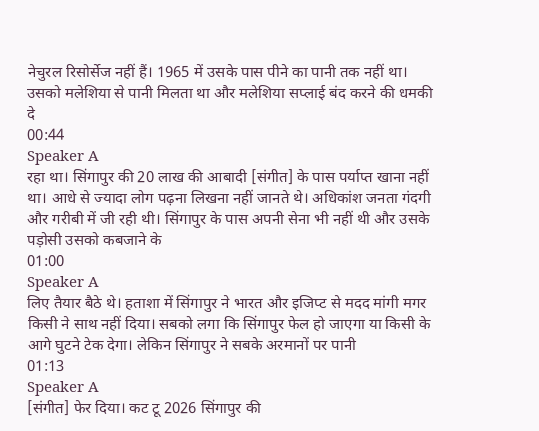नेचुरल रिसोर्सेज नहीं हैं। 1965 में उसके पास पीने का पानी तक नहीं था। उसको मलेशिया से पानी मिलता था और मलेशिया सप्लाई बंद करने की धमकी दे
00:44
Speaker A
रहा था। सिंगापुर की 20 लाख की आबादी [संगीत] के पास पर्याप्त खाना नहीं था। आधे से ज्यादा लोग पढ़ना लिखना नहीं जानते थे। अधिकांश जनता गंदगी और गरीबी में जी रही थी। सिंगापुर के पास अपनी सेना भी नहीं थी और उसके पड़ोसी उसको कबजाने के
01:00
Speaker A
लिए तैयार बैठे थे। हताशा में सिंगापुर ने भारत और इजिप्ट से मदद मांगी मगर किसी ने साथ नहीं दिया। सबको लगा कि सिंगापुर फेल हो जाएगा या किसी के आगे घुटने टेक देगा। लेकिन सिंगापुर ने सबके अरमानों पर पानी
01:13
Speaker A
[संगीत] फेर दिया। कट टू 2026 सिंगापुर की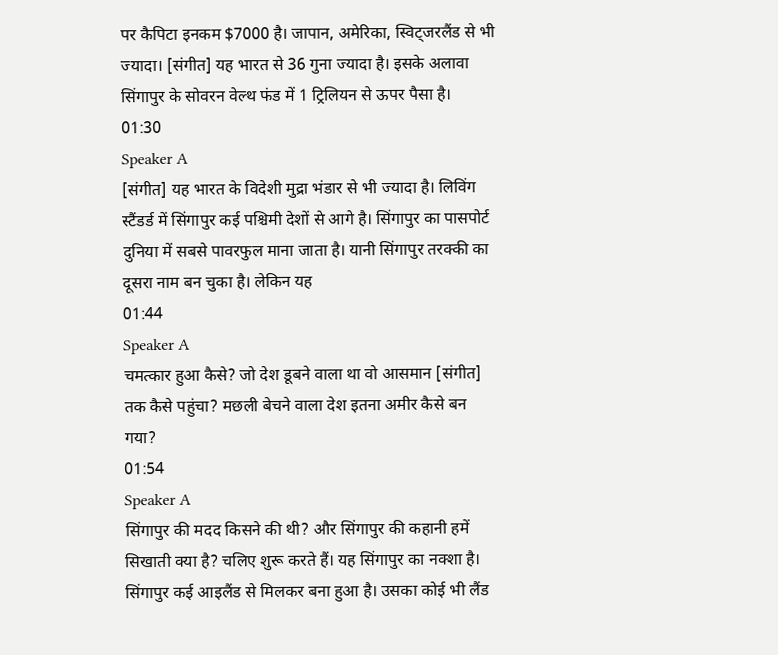पर कैपिटा इनकम $7000 है। जापान, अमेरिका, स्विट्जरलैंड से भी ज्यादा। [संगीत] यह भारत से 36 गुना ज्यादा है। इसके अलावा सिंगापुर के सोवरन वेल्थ फंड में 1 ट्रिलियन से ऊपर पैसा है।
01:30
Speaker A
[संगीत] यह भारत के विदेशी मुद्रा भंडार से भी ज्यादा है। लिविंग स्टैंडर्ड में सिंगापुर कई पश्चिमी देशों से आगे है। सिंगापुर का पासपोर्ट दुनिया में सबसे पावरफुल माना जाता है। यानी सिंगापुर तरक्की का दूसरा नाम बन चुका है। लेकिन यह
01:44
Speaker A
चमत्कार हुआ कैसे? जो देश डूबने वाला था वो आसमान [संगीत] तक कैसे पहुंचा? मछली बेचने वाला देश इतना अमीर कैसे बन गया?
01:54
Speaker A
सिंगापुर की मदद किसने की थी? और सिंगापुर की कहानी हमें सिखाती क्या है? चलिए शुरू करते हैं। यह सिंगापुर का नक्शा है। सिंगापुर कई आइलैंड से मिलकर बना हुआ है। उसका कोई भी लैंड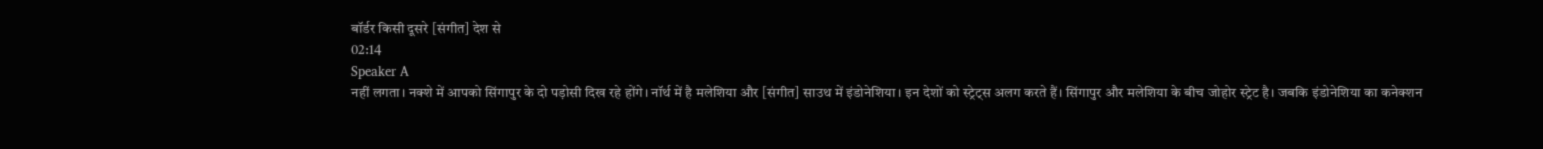बॉर्डर किसी दूसरे [संगीत] देश से
02:14
Speaker A
नहीं लगता। नक्शे में आपको सिंगापुर के दो पड़ोसी दिख रहे होंगे। नॉर्थ में है मलेशिया और [संगीत] साउथ में इंडोनेशिया। इन देशों को स्ट्रेट्स अलग करते हैं। सिंगापुर और मलेशिया के बीच जोहोर स्ट्रेट है। जबकि इंडोनेशिया का कनेक्शन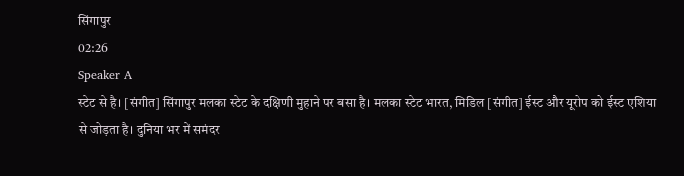सिंगापुर
02:26
Speaker A
स्टेट से है। [संगीत] सिंगापुर मलका स्टेट के दक्षिणी मुहाने पर बसा है। मलका स्टेट भारत, मिडिल [संगीत] ईस्ट और यूरोप को ईस्ट एशिया से जोड़ता है। दुनिया भर में समंदर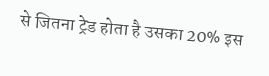से जितना ट्रेड होता है उसका 20% इस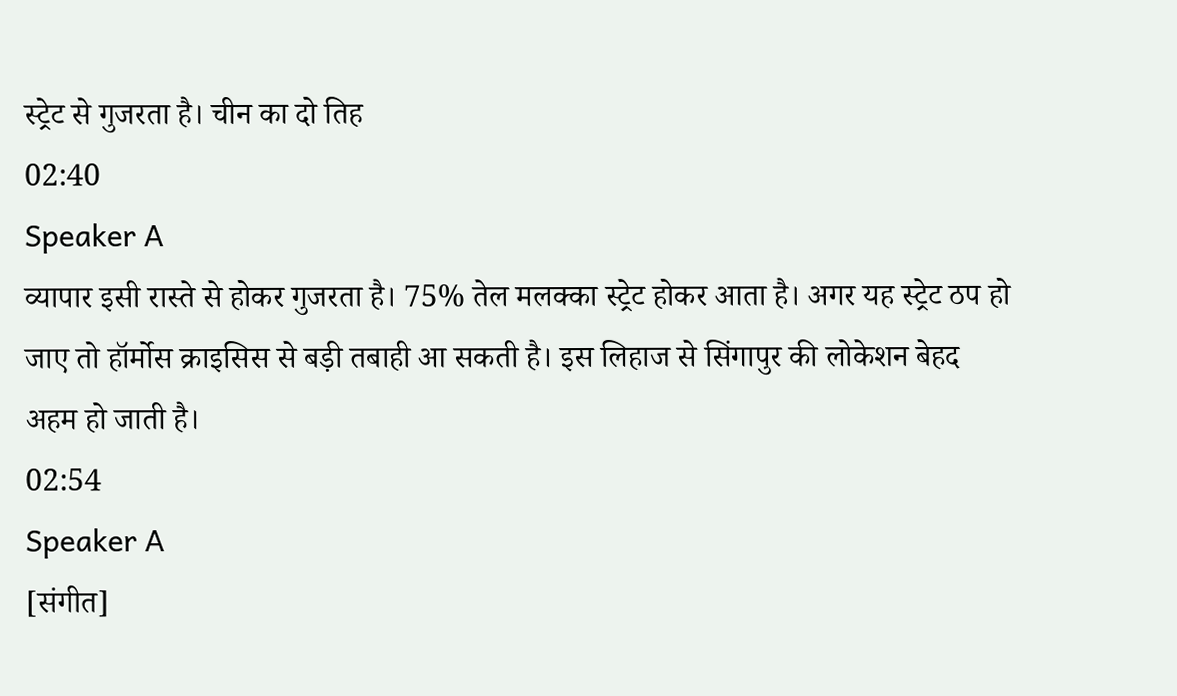स्ट्रेट से गुजरता है। चीन का दो तिह
02:40
Speaker A
व्यापार इसी रास्ते से होकर गुजरता है। 75% तेल मलक्का स्ट्रेट होकर आता है। अगर यह स्ट्रेट ठप हो जाए तो हॉर्मोस क्राइसिस से बड़ी तबाही आ सकती है। इस लिहाज से सिंगापुर की लोकेशन बेहद अहम हो जाती है।
02:54
Speaker A
[संगीत]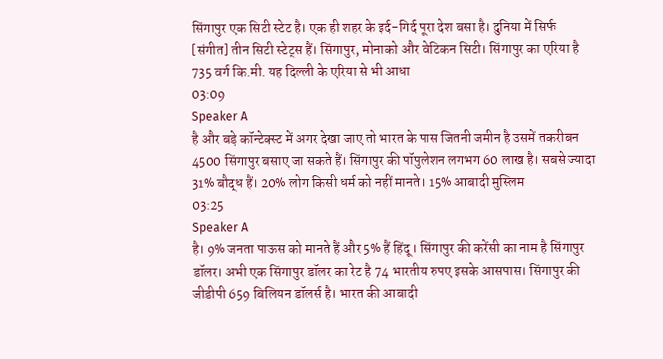सिंगापुर एक सिटी स्टेट है। एक ही शहर के इर्द-गिर्द पूरा देश बसा है। दुनिया में सिर्फ [संगीत] तीन सिटी स्टेट्स हैं। सिंगापुर, मोनाको और वेटिकन सिटी। सिंगापुर का एरिया है 735 वर्ग कि.मी. यह दिल्ली के एरिया से भी आधा
03:09
Speaker A
है और बड़े कॉन्टेक्स्ट में अगर देखा जाए तो भारत के पास जितनी जमीन है उसमें तकरीबन 4500 सिंगापुर बसाए जा सकते हैं। सिंगापुर की पॉपुलेशन लगभग 60 लाख है। सबसे ज्यादा 31% बौद्ध हैं। 20% लोग किसी धर्म को नहीं मानते। 15% आबादी मुस्लिम
03:25
Speaker A
है। 9% जनता पाऊस को मानते हैं और 5% हैं हिंदू। सिंगापुर की करेंसी का नाम है सिंगापुर डॉलर। अभी एक सिंगापुर डॉलर का रेट है 74 भारतीय रुपए इसके आसपास। सिंगापुर की जीडीपी 659 बिलियन डॉलर्स है। भारत की आबादी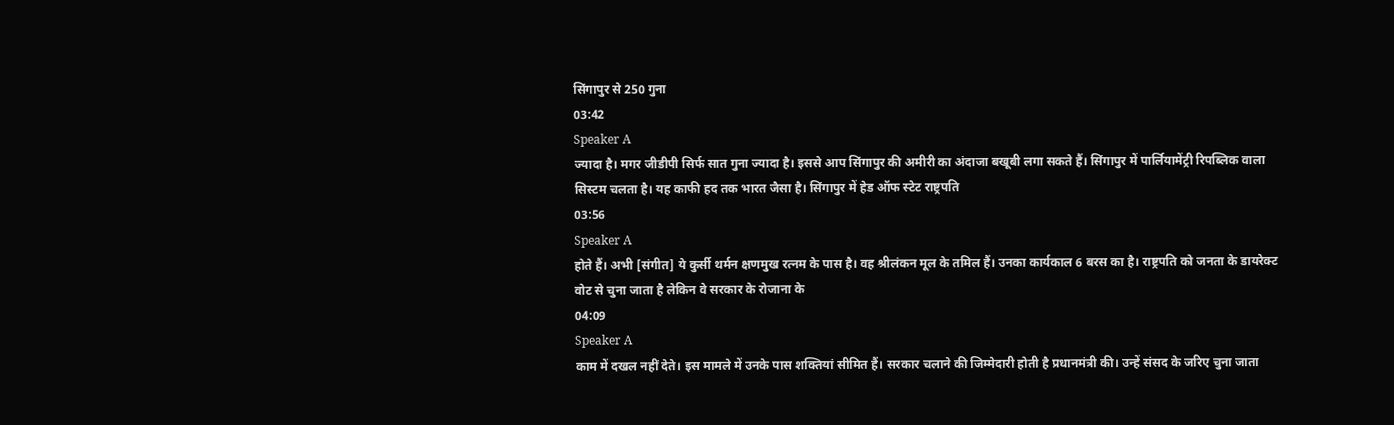सिंगापुर से 250 गुना
03:42
Speaker A
ज्यादा है। मगर जीडीपी सिर्फ सात गुना ज्यादा है। इससे आप सिंगापुर की अमीरी का अंदाजा बखूबी लगा सकते हैं। सिंगापुर में पार्लियामेंट्री रिपब्लिक वाला सिस्टम चलता है। यह काफी हद तक भारत जैसा है। सिंगापुर में हेड ऑफ स्टेट राष्ट्रपति
03:56
Speaker A
होते हैं। अभी [संगीत] ये कुर्सी थर्मन क्षणमुख रत्नम के पास है। वह श्रीलंकन मूल के तमिल हैं। उनका कार्यकाल 6 बरस का है। राष्ट्रपति को जनता के डायरेक्ट वोट से चुना जाता है लेकिन वे सरकार के रोजाना के
04:09
Speaker A
काम में दखल नहीं देते। इस मामले में उनके पास शक्तियां सीमित हैं। सरकार चलाने की जिम्मेदारी होती है प्रधानमंत्री की। उन्हें संसद के जरिए चुना जाता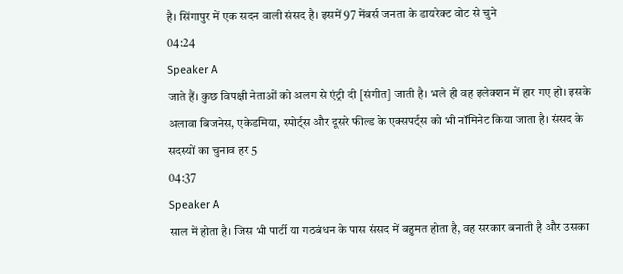है। सिंगापुर में एक सदन वाली संसद है। इसमें 97 मेंबर्स जनता के डायरेक्ट वोट से चुने
04:24
Speaker A
जाते हैं। कुछ विपक्षी नेताओं को अलग से एंट्री दी [संगीत] जाती है। भले ही वह इलेक्शन में हार गए हो। इसके अलावा बिजनेस, एकेडमिया, स्पोर्ट्स और दूसरे फील्ड के एक्सपर्ट्स को भी नॉमिनेट किया जाता है। संसद के सदस्यों का चुनाव हर 5
04:37
Speaker A
साल में होता है। जिस भी पार्टी या गठबंधन के पास संसद में बहुमत होता है, वह सरकार बनाती है और उसका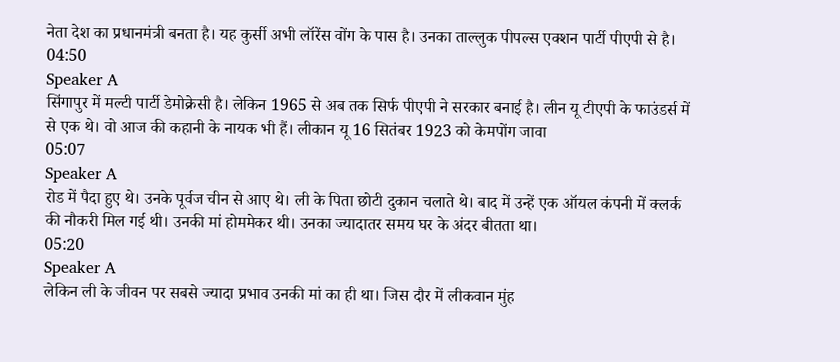नेता देश का प्रधानमंत्री बनता है। यह कुर्सी अभी लॉरेंस वोंग के पास है। उनका ताल्लुक पीपल्स एक्शन पार्टी पीएपी से है।
04:50
Speaker A
सिंगापुर में मल्टी पार्टी डेमोक्रेसी है। लेकिन 1965 से अब तक सिर्फ पीएपी ने सरकार बनाई है। लीन यू टीएपी के फाउंडर्स में से एक थे। वो आज की कहानी के नायक भी हैं। लीकान यू 16 सितंबर 1923 को केमपोंग जावा
05:07
Speaker A
रोड में पैदा हुए थे। उनके पूर्वज चीन से आए थे। ली के पिता छोटी दुकान चलाते थे। बाद में उन्हें एक ऑयल कंपनी में क्लर्क की नौकरी मिल गई थी। उनकी मां होममेकर थी। उनका ज्यादातर समय घर के अंदर बीतता था।
05:20
Speaker A
लेकिन ली के जीवन पर सबसे ज्यादा प्रभाव उनकी मां का ही था। जिस दौर में लीकवान मुंह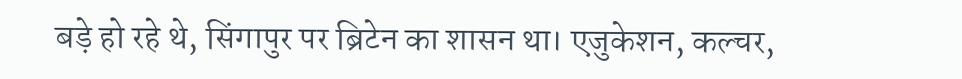बड़े हो रहे थे, सिंगापुर पर ब्रिटेन का शासन था। एजुकेशन, कल्चर,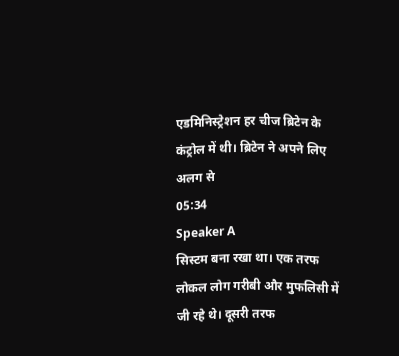एडमिनिस्ट्रेशन हर चीज ब्रिटेन के कंट्रोल में थी। ब्रिटेन ने अपने लिए अलग से
05:34
Speaker A
सिस्टम बना रखा था। एक तरफ लोकल लोग गरीबी और मुफलिसी में जी रहे थे। दूसरी तरफ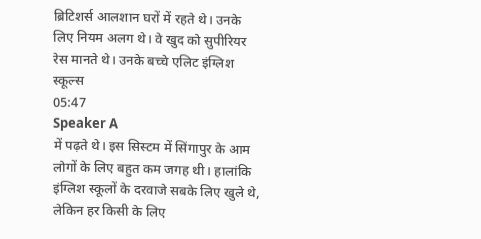ब्रिटिशर्स आलशान घरों में रहते थे। उनके लिए नियम अलग थे। वे खुद को सुपीरियर रेस मानते थे। उनके बच्चे एलिट इंग्लिश स्कूल्स
05:47
Speaker A
में पढ़ते थे। इस सिस्टम में सिंगापुर के आम लोगों के लिए बहुत कम जगह थी। हालांकि इंग्लिश स्कूलों के दरवाजे सबके लिए खुले थे, लेकिन हर किसी के लिए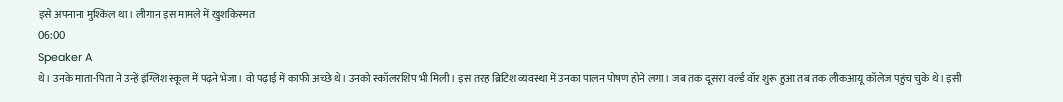इसे अपनाना मुश्किल था। लीगान इस मामले में खुशकिस्मत
06:00
Speaker A
थे। उनके माता-पिता ने उन्हें इंग्लिश स्कूल में पढ़ने भेजा। वो पढ़ाई में काफी अच्छे थे। उनको स्कॉलरशिप भी मिली। इस तरह ब्रिटिश व्यवस्था में उनका पालन पोषण होने लगा। जब तक दूसरा वर्ल्ड वॉर शुरू हुआ तब तक लीकआयू कॉलेज पहुंच चुके थे। इसी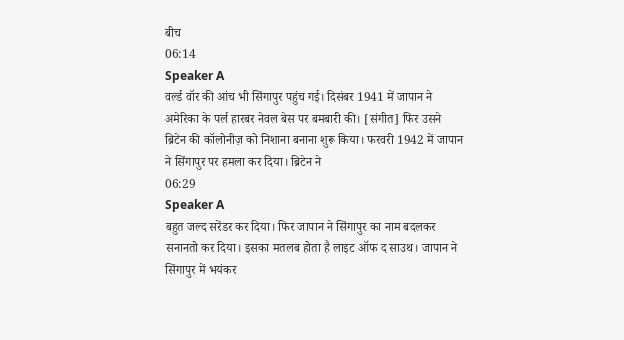बीच
06:14
Speaker A
वर्ल्ड वॉर की आंच भी सिंगापुर पहुंच गई। दिसंबर 1941 में जापान ने अमेरिका के पर्ल हारबर नेवल बेस पर बमबारी की। [संगीत] फिर उसने ब्रिटेन की कॉलोनीज़ को निशाना बनाना शुरू किया। फरवरी 1942 में जापान ने सिंगापुर पर हमला कर दिया। ब्रिटेन ने
06:29
Speaker A
बहुत जल्द सरेंडर कर दिया। फिर जापान ने सिंगापुर का नाम बदलकर सनानतो कर दिया। इसका मतलब होता है लाइट ऑफ द साउथ। जापान ने सिंगापुर में भयंकर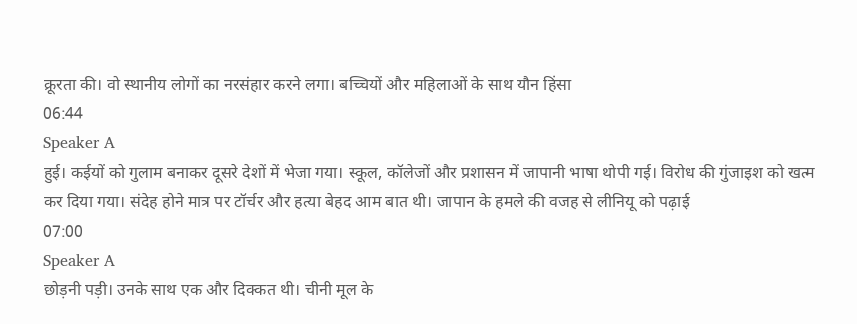क्रूरता की। वो स्थानीय लोगों का नरसंहार करने लगा। बच्चियों और महिलाओं के साथ यौन हिंसा
06:44
Speaker A
हुई। कईयों को गुलाम बनाकर दूसरे देशों में भेजा गया। स्कूल, कॉलेजों और प्रशासन में जापानी भाषा थोपी गई। विरोध की गुंजाइश को खत्म कर दिया गया। संदेह होने मात्र पर टॉर्चर और हत्या बेहद आम बात थी। जापान के हमले की वजह से लीनियू को पढ़ाई
07:00
Speaker A
छोड़नी पड़ी। उनके साथ एक और दिक्कत थी। चीनी मूल के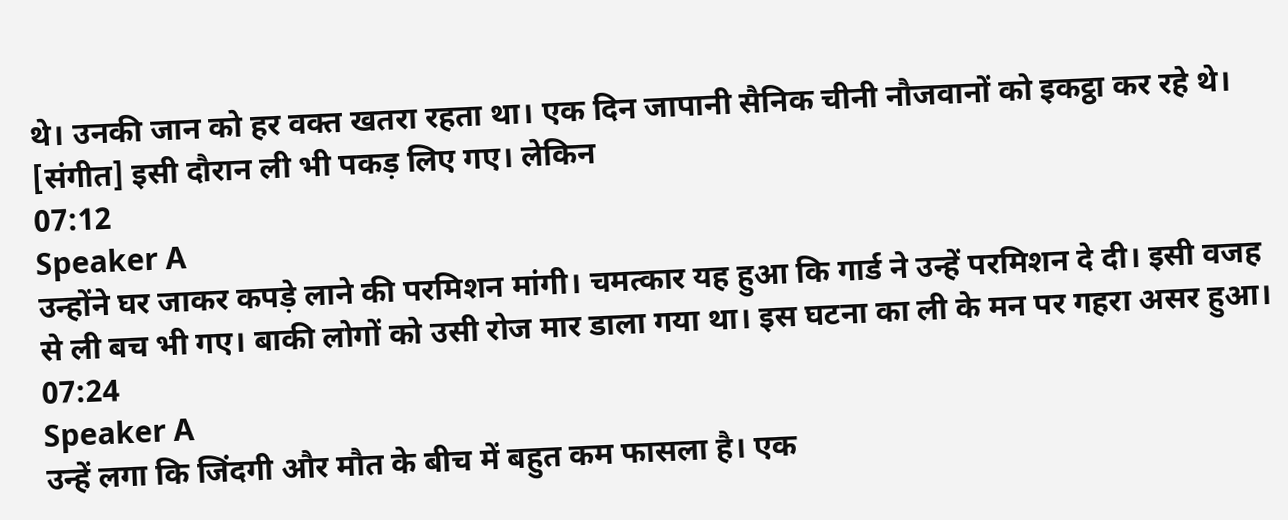थे। उनकी जान को हर वक्त खतरा रहता था। एक दिन जापानी सैनिक चीनी नौजवानों को इकट्ठा कर रहे थे। [संगीत] इसी दौरान ली भी पकड़ लिए गए। लेकिन
07:12
Speaker A
उन्होंने घर जाकर कपड़े लाने की परमिशन मांगी। चमत्कार यह हुआ कि गार्ड ने उन्हें परमिशन दे दी। इसी वजह से ली बच भी गए। बाकी लोगों को उसी रोज मार डाला गया था। इस घटना का ली के मन पर गहरा असर हुआ।
07:24
Speaker A
उन्हें लगा कि जिंदगी और मौत के बीच में बहुत कम फासला है। एक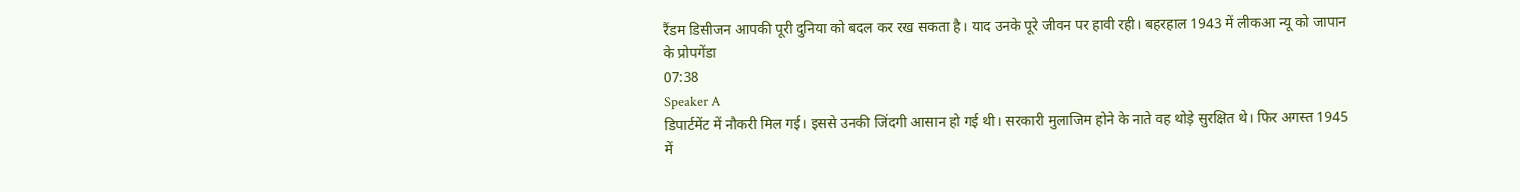रैंडम डिसीजन आपकी पूरी दुनिया को बदल कर रख सकता है। याद उनके पूरे जीवन पर हावी रही। बहरहाल 1943 में लीकआ न्यू को जापान के प्रोपगेंडा
07:38
Speaker A
डिपार्टमेंट में नौकरी मिल गई। इससे उनकी जिंदगी आसान हो गई थी। सरकारी मुलाजिम होने के नाते वह थोड़े सुरक्षित थे। फिर अगस्त 1945 में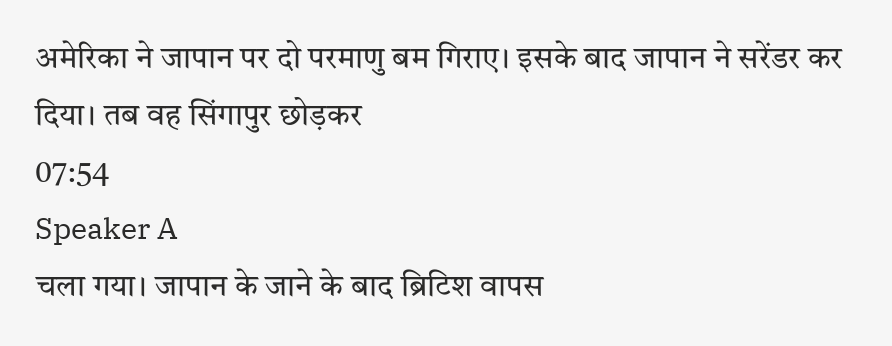अमेरिका ने जापान पर दो परमाणु बम गिराए। इसके बाद जापान ने सरेंडर कर दिया। तब वह सिंगापुर छोड़कर
07:54
Speaker A
चला गया। जापान के जाने के बाद ब्रिटिश वापस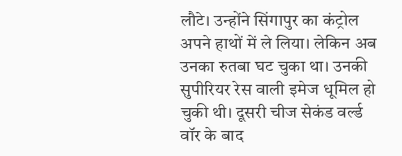लौटे। उन्होंने सिंगापुर का कंट्रोल अपने हाथों में ले लिया। लेकिन अब उनका रुतबा घट चुका था। उनकी सुपीरियर रेस वाली इमेज धूमिल हो चुकी थी। दूसरी चीज सेकंड वर्ल्ड वॉर के बाद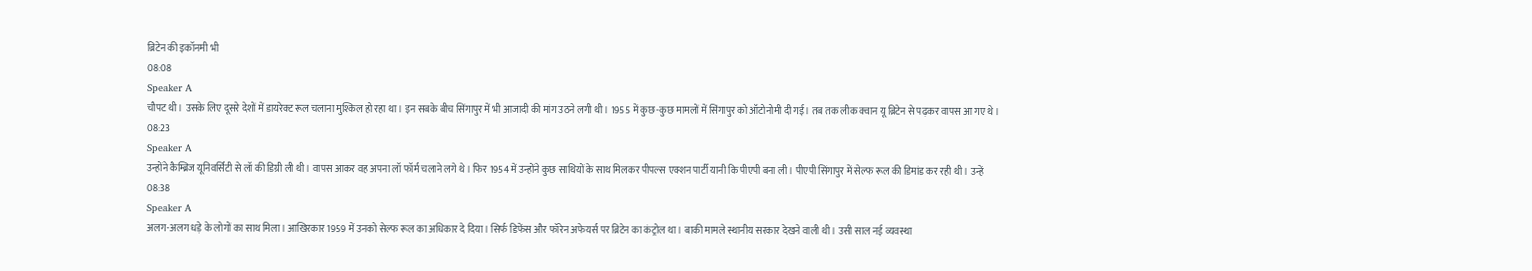ब्रिटेन की इकॉनमी भी
08:08
Speaker A
चौपट थी। उसके लिए दूसरे देशों में डायरेक्ट रूल चलाना मुश्किल हो रहा था। इन सबके बीच सिंगापुर में भी आजादी की मांग उठने लगी थी। 1955 में कुछ-कुछ मामलों में सिंगापुर को ऑटोनोमी दी गई। तब तक लीक क्वान यू ब्रिटेन से पढ़कर वापस आ गए थे।
08:23
Speaker A
उन्होंने कैम्ब्रिज यूनिवर्सिटी से लॉ की डिग्री ली थी। वापस आकर वह अपना लॉ फॉर्म चलाने लगे थे। फिर 1954 में उन्होंने कुछ साथियों के साथ मिलकर पीपल्स एक्शन पार्टी यानी कि पीएपी बना ली। पीएपी सिंगापुर में सेल्फ रूल की डिमांड कर रही थी। उन्हें
08:38
Speaker A
अलग-अलग धड़े के लोगों का साथ मिला। आखिरकार 1959 में उनको सेल्फ रूल का अधिकार दे दिया। सिर्फ डिफेंस और फॉरेन अफेयर्स पर ब्रिटेन का कंट्रोल था। बाकी मामले स्थानीय सरकार देखने वाली थी। उसी साल नई व्यवस्था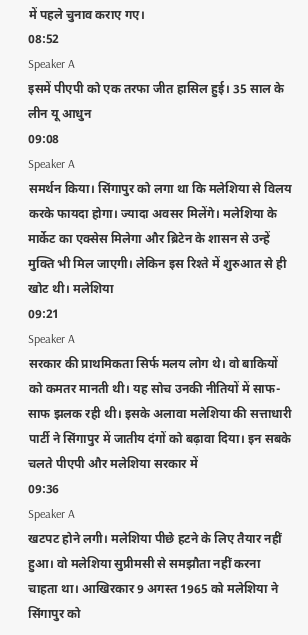में पहले चुनाव कराए गए।
08:52
Speaker A
इसमें पीएपी को एक तरफा जीत हासिल हुई। 35 साल के लीन यू आधुन
09:08
Speaker A
समर्थन किया। सिंगापुर को लगा था कि मलेशिया से विलय करके फायदा होगा। ज्यादा अवसर मिलेंगे। मलेशिया के मार्केट का एक्सेस मिलेगा और ब्रिटेन के शासन से उन्हें मुक्ति भी मिल जाएगी। लेकिन इस रिश्ते में शुरुआत से ही खोट थी। मलेशिया
09:21
Speaker A
सरकार की प्राथमिकता सिर्फ मलय लोग थे। वो बाकियों को कमतर मानती थी। यह सोच उनकी नीतियों में साफ-साफ झलक रही थी। इसके अलावा मलेशिया की सत्ताधारी पार्टी ने सिंगापुर में जातीय दंगों को बढ़ावा दिया। इन सबके चलते पीएपी और मलेशिया सरकार में
09:36
Speaker A
खटपट होने लगी। मलेशिया पीछे हटने के लिए तैयार नहीं हुआ। वो मलेशिया सुप्रीमसी से समझौता नहीं करना चाहता था। आखिरकार 9 अगस्त 1965 को मलेशिया ने सिंगापुर को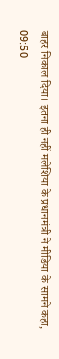बाहर निकाल दिया। इतना ही नहीं मलेशिया के प्रधानमंत्री ने मीडिया के सामने कहा,
09:50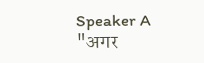Speaker A
"अगर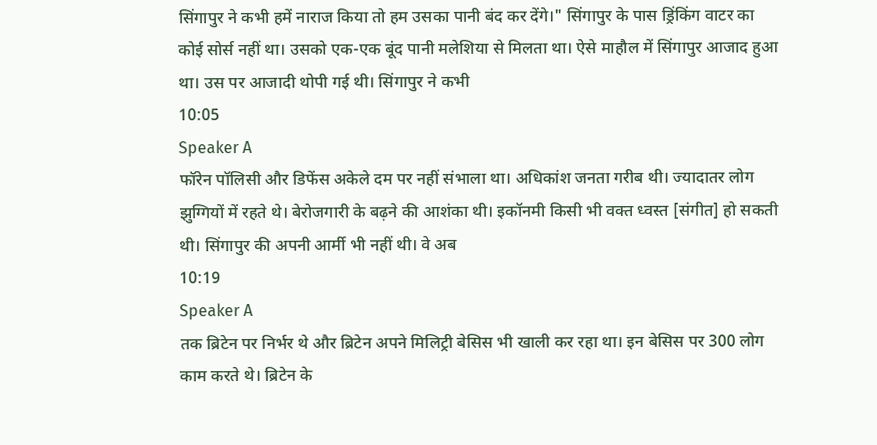सिंगापुर ने कभी हमें नाराज किया तो हम उसका पानी बंद कर देंगे।" सिंगापुर के पास ड्रिंकिंग वाटर का कोई सोर्स नहीं था। उसको एक-एक बूंद पानी मलेशिया से मिलता था। ऐसे माहौल में सिंगापुर आजाद हुआ था। उस पर आजादी थोपी गई थी। सिंगापुर ने कभी
10:05
Speaker A
फॉरेन पॉलिसी और डिफेंस अकेले दम पर नहीं संभाला था। अधिकांश जनता गरीब थी। ज्यादातर लोग झुग्गियों में रहते थे। बेरोजगारी के बढ़ने की आशंका थी। इकॉनमी किसी भी वक्त ध्वस्त [संगीत] हो सकती थी। सिंगापुर की अपनी आर्मी भी नहीं थी। वे अब
10:19
Speaker A
तक ब्रिटेन पर निर्भर थे और ब्रिटेन अपने मिलिट्री बेसिस भी खाली कर रहा था। इन बेसिस पर 300 लोग काम करते थे। ब्रिटेन के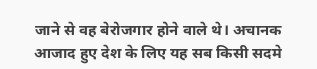जाने से वह बेरोजगार होने वाले थे। अचानक आजाद हुए देश के लिए यह सब किसी सदमे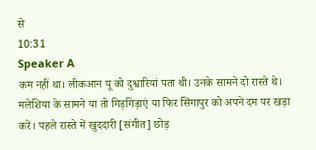से
10:31
Speaker A
कम नहीं था। लीकआन यू को दुश्वारियां पता थी। उनके सामने दो रास्ते थे। मलेशिया के सामने या तो गिड़गिड़ाएं या फिर सिंगापुर को अपने दम पर खड़ा करें। पहले रास्ते में खुददारी [संगीत] छोड़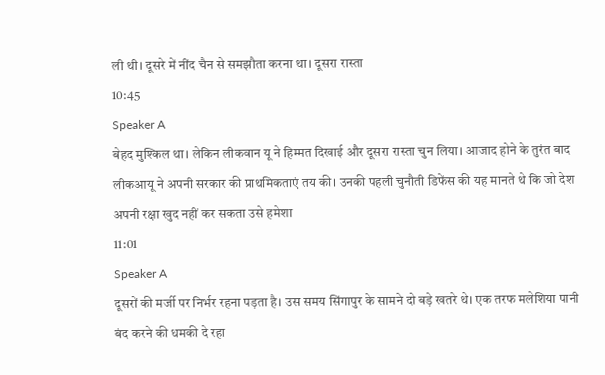ली थी। दूसरे में नींद चैन से समझौता करना था। दूसरा रास्ता
10:45
Speaker A
बेहद मुश्किल था। लेकिन लीकवान यू ने हिम्मत दिखाई और दूसरा रास्ता चुन लिया। आजाद होने के तुरंत बाद लीकआयू ने अपनी सरकार की प्राथमिकताएं तय की। उनकी पहली चुनौती डिफेंस की यह मानते थे कि जो देश अपनी रक्षा खुद नहीं कर सकता उसे हमेशा
11:01
Speaker A
दूसरों की मर्जी पर निर्भर रहना पड़ता है। उस समय सिंगापुर के सामने दो बड़े खतरे थे। एक तरफ मलेशिया पानी बंद करने की धमकी दे रहा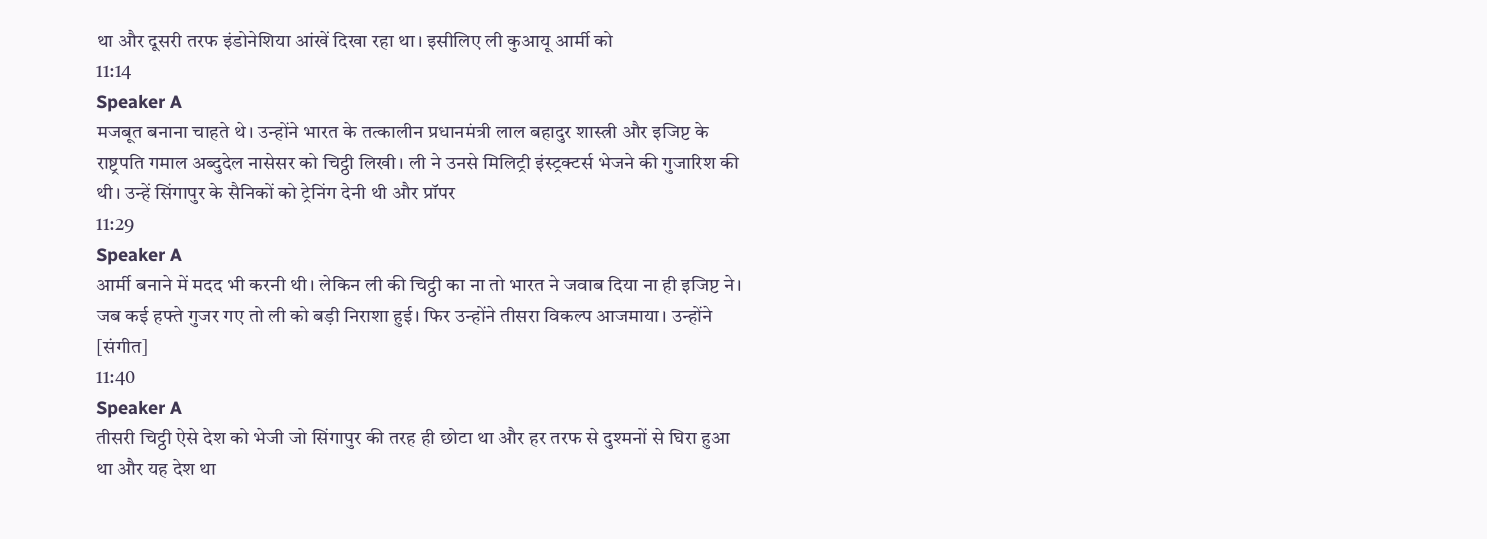था और दूसरी तरफ इंडोनेशिया आंखें दिखा रहा था। इसीलिए ली कुआयू आर्मी को
11:14
Speaker A
मजबूत बनाना चाहते थे। उन्होंने भारत के तत्कालीन प्रधानमंत्री लाल बहादुर शास्त्री और इजिप्ट के राष्ट्रपति गमाल अब्दुदेल नासेसर को चिट्ठी लिखी। ली ने उनसे मिलिट्री इंस्ट्रक्टर्स भेजने की गुजारिश की थी। उन्हें सिंगापुर के सैनिकों को ट्रेनिंग देनी थी और प्रॉपर
11:29
Speaker A
आर्मी बनाने में मदद भी करनी थी। लेकिन ली की चिट्ठी का ना तो भारत ने जवाब दिया ना ही इजिप्ट ने। जब कई हफ्ते गुजर गए तो ली को बड़ी निराशा हुई। फिर उन्होंने तीसरा विकल्प आजमाया। उन्होंने [संगीत]
11:40
Speaker A
तीसरी चिट्ठी ऐसे देश को भेजी जो सिंगापुर की तरह ही छोटा था और हर तरफ से दुश्मनों से घिरा हुआ था और यह देश था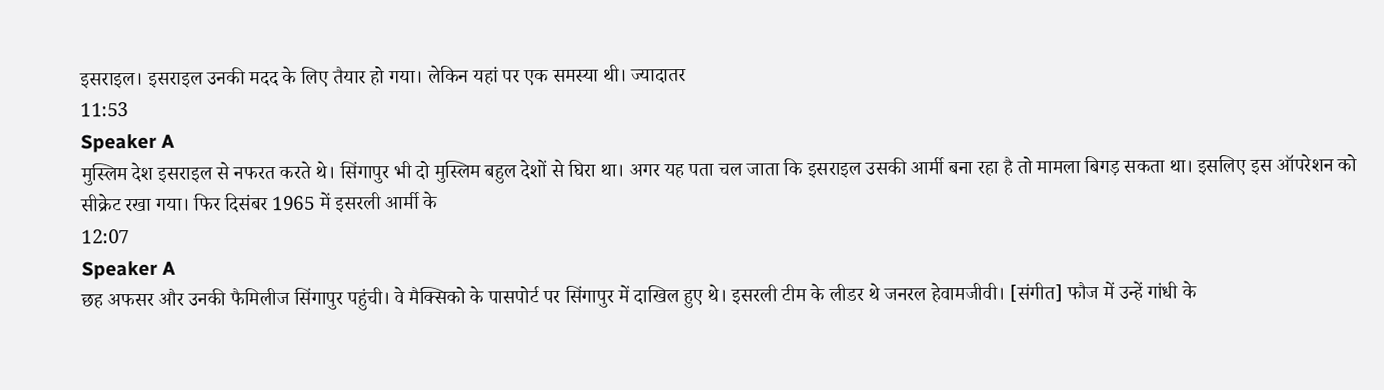इसराइल। इसराइल उनकी मदद के लिए तैयार हो गया। लेकिन यहां पर एक समस्या थी। ज्यादातर
11:53
Speaker A
मुस्लिम देश इसराइल से नफरत करते थे। सिंगापुर भी दो मुस्लिम बहुल देशों से घिरा था। अगर यह पता चल जाता कि इसराइल उसकी आर्मी बना रहा है तो मामला बिगड़ सकता था। इसलिए इस ऑपरेशन को सीक्रेट रखा गया। फिर दिसंबर 1965 में इसरली आर्मी के
12:07
Speaker A
छह अफसर और उनकी फैमिलीज सिंगापुर पहुंची। वे मैक्सिको के पासपोर्ट पर सिंगापुर में दाखिल हुए थे। इसरली टीम के लीडर थे जनरल हेवामजीवी। [संगीत] फौज में उन्हें गांधी के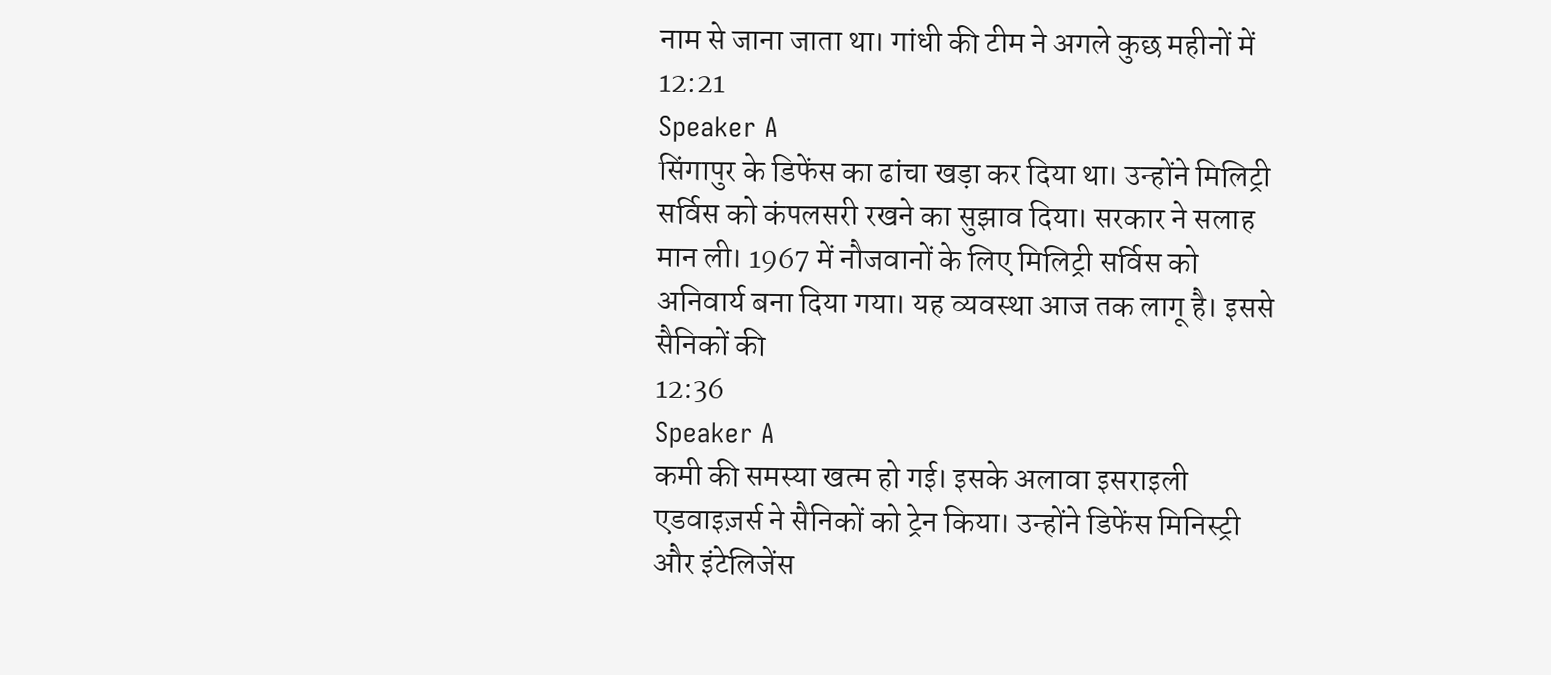नाम से जाना जाता था। गांधी की टीम ने अगले कुछ महीनों में
12:21
Speaker A
सिंगापुर के डिफेंस का ढांचा खड़ा कर दिया था। उन्होंने मिलिट्री सर्विस को कंपलसरी रखने का सुझाव दिया। सरकार ने सलाह मान ली। 1967 में नौजवानों के लिए मिलिट्री सर्विस को अनिवार्य बना दिया गया। यह व्यवस्था आज तक लागू है। इससे सैनिकों की
12:36
Speaker A
कमी की समस्या खत्म हो गई। इसके अलावा इसराइली एडवाइज़र्स ने सैनिकों को ट्रेन किया। उन्होंने डिफेंस मिनिस्ट्री और इंटेलिजेंस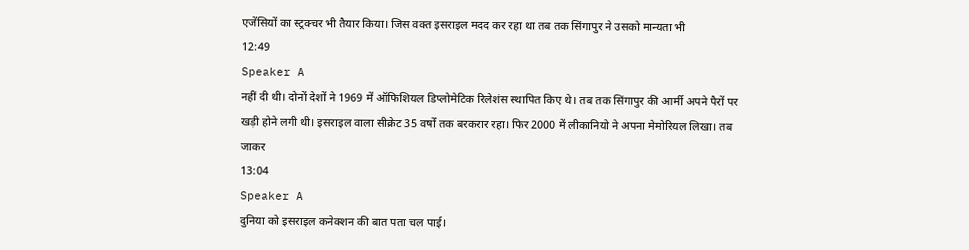एजेंसियों का स्ट्रक्चर भी तैयार किया। जिस वक्त इसराइल मदद कर रहा था तब तक सिंगापुर ने उसको मान्यता भी
12:49
Speaker A
नहीं दी थी। दोनों देशों ने 1969 में ऑफिशियल डिप्लोमेटिक रिलेशंस स्थापित किए थे। तब तक सिंगापुर की आर्मी अपने पैरों पर खड़ी होने लगी थी। इसराइल वाला सीक्रेट 35 वर्षों तक बरकरार रहा। फिर 2000 में लीकानियो ने अपना मेमोरियल लिखा। तब जाकर
13:04
Speaker A
दुनिया को इसराइल कनेक्शन की बात पता चल पाई।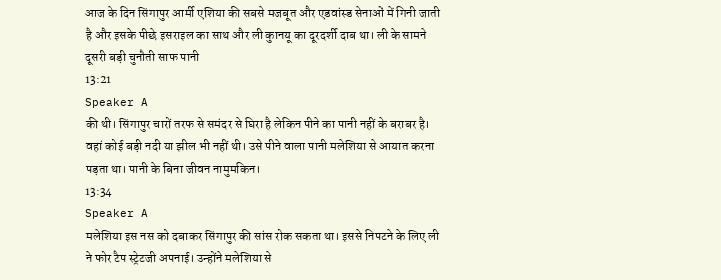आज के दिन सिंगापुर आर्मी एशिया की सबसे मजबूत और एडवांस्ड सेनाओं में गिनी जाती है और इसके पीछे इसराइल का साथ और ली कुानयू का दूरदर्शी दाब था। ली के सामने दूसरी बड़ी चुनौती साफ पानी
13:21
Speaker A
की थी। सिंगापुर चारों तरफ से समंदर से घिरा है लेकिन पीने का पानी नहीं के बराबर है। वहां कोई बड़ी नदी या झील भी नहीं थी। उसे पीने वाला पानी मलेशिया से आयात करना पड़ता था। पानी के बिना जीवन नामुमकिन।
13:34
Speaker A
मलेशिया इस नस को दबाकर सिंगापुर की सांस रोक सकता था। इससे निपटने के लिए ली ने फोर टैप स्ट्रेटजी अपनाई। उन्होंने मलेशिया से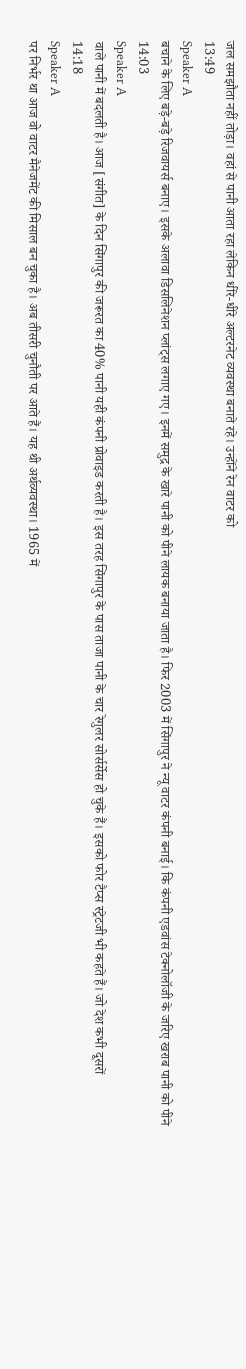जल समझौता नहीं तोड़ा। वहां से पानी आता रहा लेकिन धीरे-धीरे अल्टरनेट व्यवस्था बनाते रहे। उन्होंने रेन वाटर को
13:49
Speaker A
बचाने के लिए बड़े-बड़े रिजवायर्स बनाए। इसके अलावा डिसलिनेशन प्लांट्स लगाए गए। इनमें समुद्र के खारे पानी को पीने लायक बनाया जाता है। फिर 2003 में सिंगापुर ने न्यू वाटर कंपनी बनाई। कि कंपनी एडवांस टेक्नोलॉजी के जरिए खराब पानी को पीने
14:03
Speaker A
वाले पानी में बदलती है। आज [संगीत] के दिन सिंगापुर की जरूरत का 40% पानी यही कंपनी प्रोवाइड करती है। इस तरह सिंगापुर के पास ताजा पानी के चार रेगुलर सोर्सर्सेस हो चुके हैं। इसको फोर टैप्स स्ट्रेटजी भी कहते हैं। जो देश कभी दूसरों
14:18
Speaker A
पर निर्भर था आज वो वाटर मैनेजमेंट की मिसाल बन चुका है। अब तीसरी चुनौती पर आते हैं। यह थी अर्थव्यवस्था। 1965 में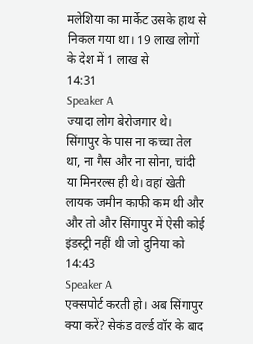मलेशिया का मार्केट उसके हाथ से निकल गया था। 19 लाख लोगों के देश में 1 लाख से
14:31
Speaker A
ज्यादा लोग बेरोजगार थे। सिंगापुर के पास ना कच्चा तेल था, ना गैस और ना सोना, चांदी या मिनरल्स ही थे। वहां खेती लायक जमीन काफी कम थी और और तो और सिंगापुर में ऐसी कोई इंडस्ट्री नहीं थी जो दुनिया को
14:43
Speaker A
एक्सपोर्ट करती हो। अब सिंगापुर क्या करें? सेकंड वर्ल्ड वॉर के बाद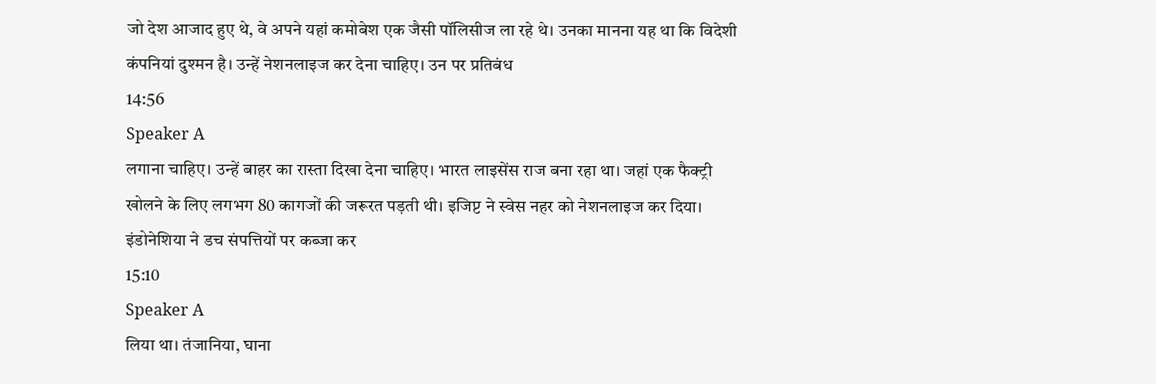जो देश आजाद हुए थे, वे अपने यहां कमोबेश एक जैसी पॉलिसीज ला रहे थे। उनका मानना यह था कि विदेशी कंपनियां दुश्मन है। उन्हें नेशनलाइज कर देना चाहिए। उन पर प्रतिबंध
14:56
Speaker A
लगाना चाहिए। उन्हें बाहर का रास्ता दिखा देना चाहिए। भारत लाइसेंस राज बना रहा था। जहां एक फैक्ट्री खोलने के लिए लगभग 80 कागजों की जरूरत पड़ती थी। इजिप्ट ने स्वेस नहर को नेशनलाइज कर दिया। इंडोनेशिया ने डच संपत्तियों पर कब्जा कर
15:10
Speaker A
लिया था। तंजानिया, घाना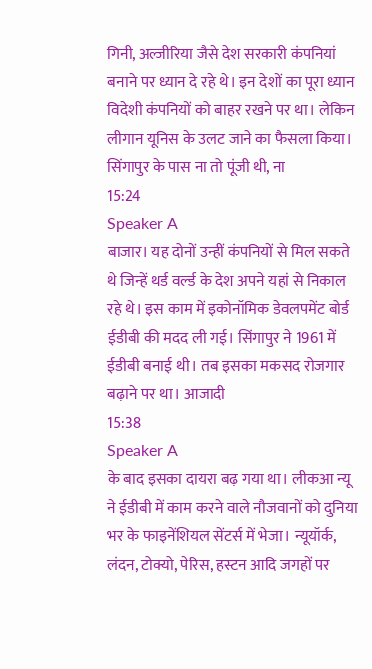गिनी, अल्जीरिया जैसे देश सरकारी कंपनियां बनाने पर ध्यान दे रहे थे। इन देशों का पूरा ध्यान विदेशी कंपनियों को बाहर रखने पर था। लेकिन लीगान यूनिस के उलट जाने का फैसला किया। सिंगापुर के पास ना तो पूंजी थी, ना
15:24
Speaker A
बाजार। यह दोनों उन्हीं कंपनियों से मिल सकते थे जिन्हें थर्ड वर्ल्ड के देश अपने यहां से निकाल रहे थे। इस काम में इकोनॉमिक डेवलपमेंट बोर्ड ईडीबी की मदद ली गई। सिंगापुर ने 1961 में ईडीबी बनाई थी। तब इसका मकसद रोजगार बढ़ाने पर था। आजादी
15:38
Speaker A
के बाद इसका दायरा बढ़ गया था। लीकआ न्यू ने ईडीबी में काम करने वाले नौजवानों को दुनिया भर के फाइनेंशियल सेंटर्स में भेजा। न्यूयॉर्क, लंदन, टोक्यो, पेरिस, हस्टन आदि जगहों पर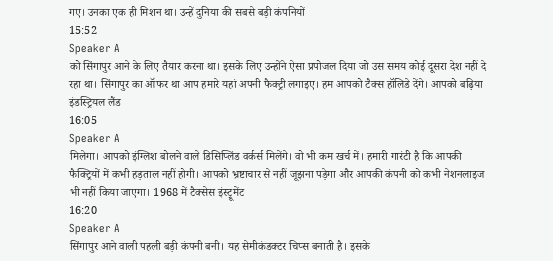गए। उनका एक ही मिशन था। उन्हें दुनिया की सबसे बड़ी कंपनियों
15:52
Speaker A
को सिंगापुर आने के लिए तैयार करना था। इसके लिए उन्होंने ऐसा प्रपोजल दिया जो उस समय कोई दूसरा देश नहीं दे रहा था। सिंगापुर का ऑफर था आप हमारे यहां अपनी फैक्ट्री लगाइए। हम आपको टैक्स हॉलिडे देंगे। आपको बढ़िया इंडस्ट्रियल लैंड
16:05
Speaker A
मिलेगा। आपको इंग्लिश बोलने वाले डिसिप्लिंड वर्कर्स मिलेंगे। वो भी कम खर्च में। हमारी गारंटी है कि आपकी फैक्ट्रियों में कभी हड़ताल नहीं होगी। आपको भ्रष्टाचार से नहीं जूझना पड़ेगा और आपकी कंपनी को कभी नेशनलाइज भी नहीं किया जाएगा। 1968 में टैक्सेस इंस्ट्रूमेंट
16:20
Speaker A
सिंगापुर आने वाली पहली बड़ी कंपनी बनी। यह सेमीकंडक्टर चिप्स बनाती है। इसके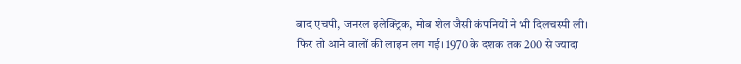बाद एचपी, जनरल इलेक्ट्रिक, मोब शेल जैसी कंपनियों ने भी दिलचस्पी ली। फिर तो आने वालों की लाइन लग गई। 1970 के दशक तक 200 से ज्यादा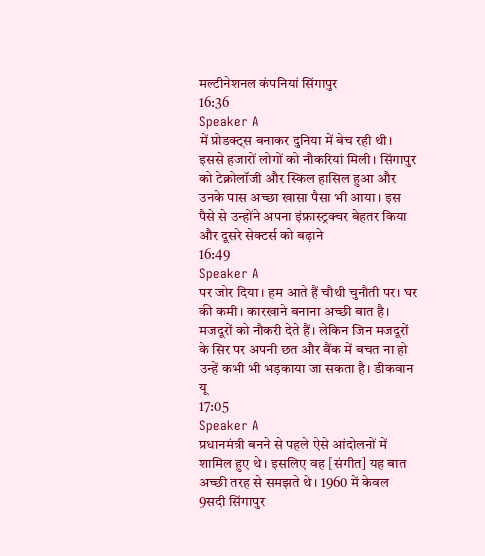मल्टीनेशनल कंपनियां सिंगापुर
16:36
Speaker A
में प्रोडक्ट्स बनाकर दुनिया में बेच रही थी। इससे हजारों लोगों को नौकरियां मिली। सिंगापुर को टेक्नोलॉजी और स्किल हासिल हुआ और उनके पास अच्छा खासा पैसा भी आया। इस पैसे से उन्होंने अपना इंफ्रास्ट्रक्चर बेहतर किया और दूसरे सेक्टर्स को बढ़ाने
16:49
Speaker A
पर जोर दिया। हम आते हैं चौथी चुनौती पर। घर की कमी। कारखाने बनाना अच्छी बात है। मजदूरों को नौकरी देते हैं। लेकिन जिन मजदूरों के सिर पर अपनी छत और बैंक में बचत ना हो उन्हें कभी भी भड़काया जा सकता है। डीकवान यू
17:05
Speaker A
प्रधानमंत्री बनने से पहले ऐसे आंदोलनों में शामिल हुए थे। इसलिए वह [संगीत] यह बात अच्छी तरह से समझते थे। 1960 में केवल 9सदी सिंगापुर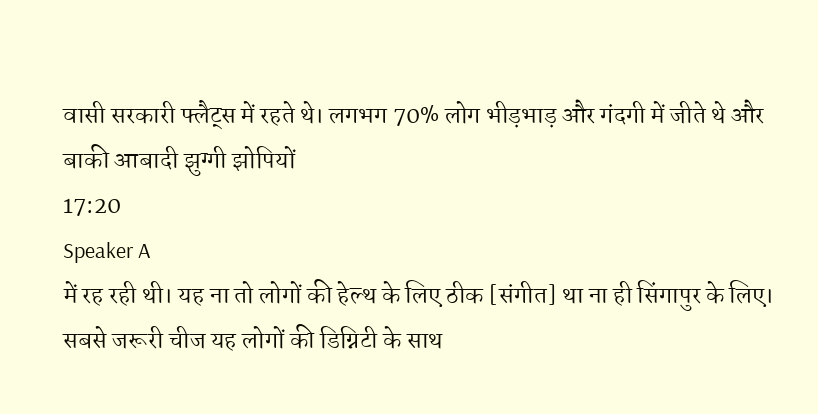वासी सरकारी फ्लैट्स में रहते थे। लगभग 70% लोग भीड़भाड़ और गंदगी में जीते थे और बाकी आबादी झुग्गी झोपियों
17:20
Speaker A
में रह रही थी। यह ना तो लोगों की हेल्थ के लिए ठीक [संगीत] था ना ही सिंगापुर के लिए। सबसे जरूरी चीज यह लोगों की डिग्निटी के साथ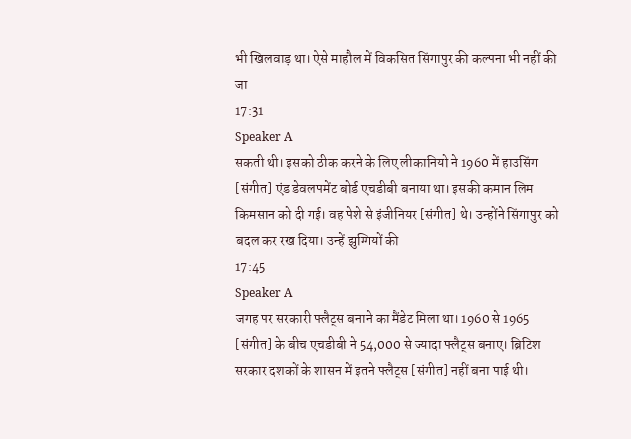भी खिलवाड़ था। ऐसे माहौल में विकसित सिंगापुर की कल्पना भी नहीं की जा
17:31
Speaker A
सकती थी। इसको ठीक करने के लिए लीकानियो ने 1960 में हाउसिंग [संगीत] एंड डेवलपमेंट बोर्ड एचडीबी बनाया था। इसकी कमान लिम किमसान को दी गई। वह पेशे से इंजीनियर [संगीत] थे। उन्होंने सिंगापुर को बदल कर रख दिया। उन्हें झुग्गियों की
17:45
Speaker A
जगह पर सरकारी फ्लैट्स बनाने का मैंडेट मिला था। 1960 से 1965 [संगीत] के बीच एचडीबी ने 54,000 से ज्यादा फ्लैट्स बनाए। ब्रिटिश सरकार दशकों के शासन में इतने फ्लैट्स [संगीत] नहीं बना पाई थी।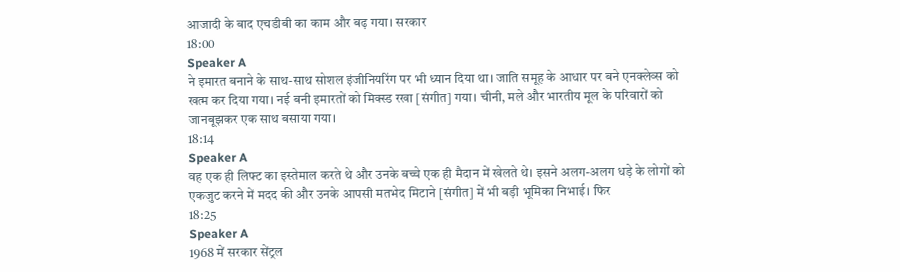आजादी के बाद एचडीबी का काम और बढ़ गया। सरकार
18:00
Speaker A
ने इमारत बनाने के साथ-साथ सोशल इंजीनियरिंग पर भी ध्यान दिया था। जाति समूह के आधार पर बने एनक्लेव्स को खत्म कर दिया गया। नई बनी इमारतों को मिक्स्ड रखा [संगीत] गया। चीनी, मले और भारतीय मूल के परिवारों को जानबूझकर एक साथ बसाया गया।
18:14
Speaker A
वह एक ही लिफ्ट का इस्तेमाल करते थे और उनके बच्चे एक ही मैदान में खेलते थे। इसने अलग-अलग धड़े के लोगों को एकजुट करने में मदद की और उनके आपसी मतभेद मिटाने [संगीत] में भी बड़ी भूमिका निभाई। फिर
18:25
Speaker A
1968 में सरकार सेंट्रल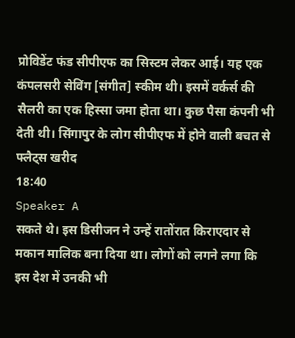प्रोविडेंट फंड सीपीएफ का सिस्टम लेकर आई। यह एक कंपलसरी सेविंग [संगीत] स्कीम थी। इसमें वर्कर्स की सैलरी का एक हिस्सा जमा होता था। कुछ पैसा कंपनी भी देती थी। सिंगापुर के लोग सीपीएफ में होने वाली बचत से फ्लैट्स खरीद
18:40
Speaker A
सकते थे। इस डिसीजन ने उन्हें रातोंरात किराएदार से मकान मालिक बना दिया था। लोगों को लगने लगा कि इस देश में उनकी भी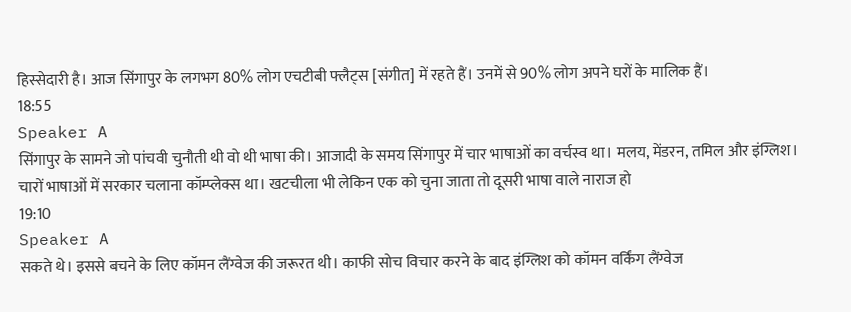हिस्सेदारी है। आज सिंगापुर के लगभग 80% लोग एचटीबी फ्लैट्स [संगीत] में रहते हैं। उनमें से 90% लोग अपने घरों के मालिक हैं।
18:55
Speaker A
सिंगापुर के सामने जो पांचवी चुनौती थी वो थी भाषा की। आजादी के समय सिंगापुर में चार भाषाओं का वर्चस्व था। मलय, मेंडरन, तमिल और इंग्लिश। चारों भाषाओं में सरकार चलाना कॉम्प्लेक्स था। खटचीला भी लेकिन एक को चुना जाता तो दूसरी भाषा वाले नाराज हो
19:10
Speaker A
सकते थे। इससे बचने के लिए कॉमन लैंग्वेज की जरूरत थी। काफी सोच विचार करने के बाद इंग्लिश को कॉमन वर्किंग लैंग्वेज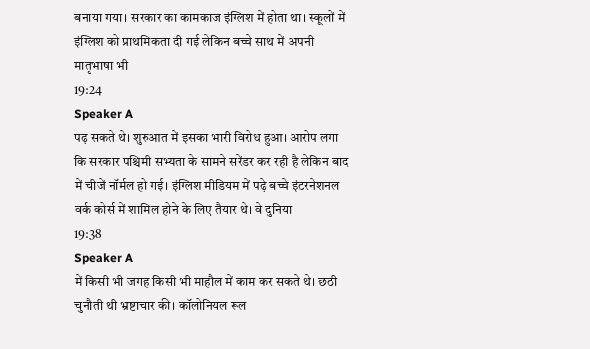बनाया गया। सरकार का कामकाज इंग्लिश में होता था। स्कूलों में इंग्लिश को प्राथमिकता दी गई लेकिन बच्चे साथ में अपनी मातृभाषा भी
19:24
Speaker A
पढ़ सकते थे। शुरुआत में इसका भारी विरोध हुआ। आरोप लगा कि सरकार पश्चिमी सभ्यता के सामने सरेंडर कर रही है लेकिन बाद में चीजें नॉर्मल हो गई। इंग्लिश मीडियम में पढ़े बच्चे इंटरनेशनल वर्क कोर्स में शामिल होने के लिए तैयार थे। वे दुनिया
19:38
Speaker A
में किसी भी जगह किसी भी माहौल में काम कर सकते थे। छठी चुनौती थी भ्रष्टाचार की। कॉलोनियल रूल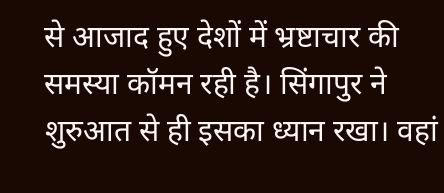से आजाद हुए देशों में भ्रष्टाचार की समस्या कॉमन रही है। सिंगापुर ने शुरुआत से ही इसका ध्यान रखा। वहां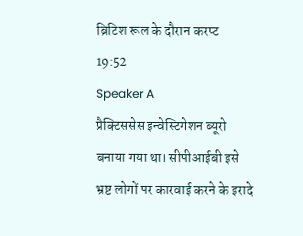ब्रिटिश रूल के दौरान करप्ट
19:52
Speaker A
प्रैक्टिससेस इन्वेस्टिगेशन ब्यूरो बनाया गया था। सीपीआईबी इसे भ्रष्ट लोगों पर कारवाई करने के इरादे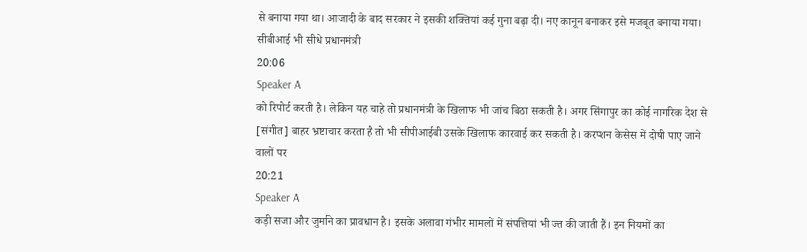से बनाया गया था। आजादी के बाद सरकार ने इसकी शक्तियां कई गुना बढ़ा दी। नए कानून बनाकर इसे मजबूत बनाया गया। सीबीआई भी सीधे प्रधानमंत्री
20:06
Speaker A
को रिपोर्ट करती है। लेकिन यह चाहे तो प्रधानमंत्री के खिलाफ भी जांच बिठा सकती है। अगर सिंगापुर का कोई नागरिक देश से [संगीत] बाहर भ्रष्टाचार करता है तो भी सीपीआईबी उसके खिलाफ कारवाई कर सकती है। करप्शन केसेस में दोषी पाए जाने वालों पर
20:21
Speaker A
कड़ी सजा और जुर्माने का प्रावधान है। इसके अलावा गंभीर मामलों में संपत्तियां भी ज्त की जाती हैं। इन नियमों का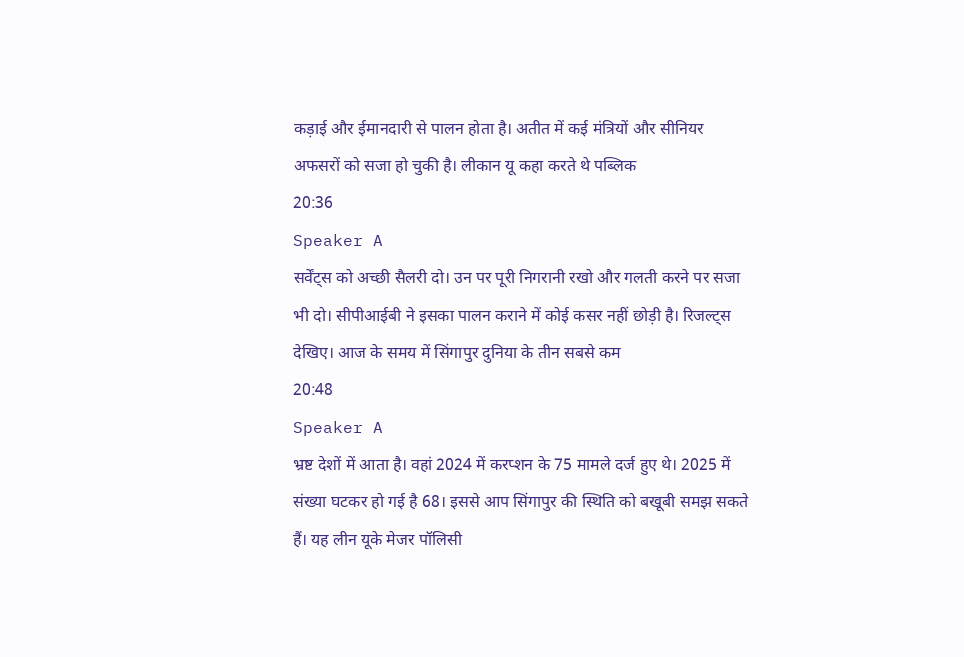कड़ाई और ईमानदारी से पालन होता है। अतीत में कई मंत्रियों और सीनियर अफसरों को सजा हो चुकी है। लीकान यू कहा करते थे पब्लिक
20:36
Speaker A
सर्वेंट्स को अच्छी सैलरी दो। उन पर पूरी निगरानी रखो और गलती करने पर सजा भी दो। सीपीआईबी ने इसका पालन कराने में कोई कसर नहीं छोड़ी है। रिजल्ट्स देखिए। आज के समय में सिंगापुर दुनिया के तीन सबसे कम
20:48
Speaker A
भ्रष्ट देशों में आता है। वहां 2024 में करप्शन के 75 मामले दर्ज हुए थे। 2025 में संख्या घटकर हो गई है 68। इससे आप सिंगापुर की स्थिति को बखूबी समझ सकते हैं। यह लीन यूके मेजर पॉलिसी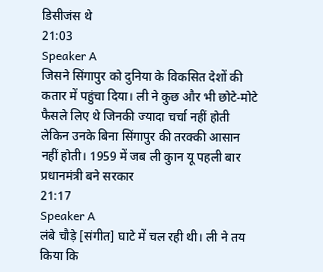डिसीजंस थे
21:03
Speaker A
जिसने सिंगापुर को दुनिया के विकसित देशों की कतार में पहुंचा दिया। ली ने कुछ और भी छोटे-मोटे फैसले लिए थे जिनकी ज्यादा चर्चा नहीं होती लेकिन उनके बिना सिंगापुर की तरक्की आसान नहीं होती। 1959 में जब ली कुान यू पहली बार प्रधानमंत्री बने सरकार
21:17
Speaker A
लंबे चौड़े [संगीत] घाटे में चल रही थी। ली ने तय किया कि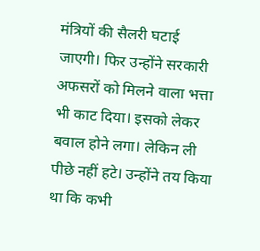मंत्रियों की सैलरी घटाई जाएगी। फिर उन्होंने सरकारी अफसरों को मिलने वाला भत्ता भी काट दिया। इसको लेकर बवाल होने लगा। लेकिन ली पीछे नहीं हटे। उन्होंने तय किया था कि कभी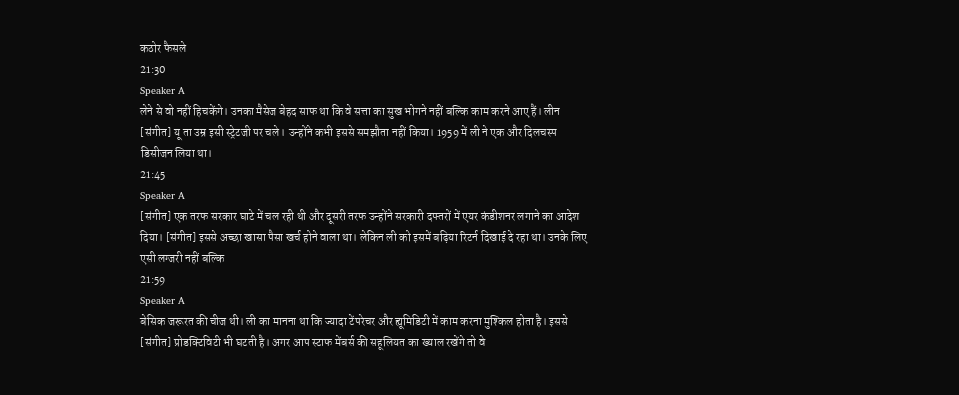कठोर फैसले
21:30
Speaker A
लेने से वो नहीं हिचकेंगे। उनका मैसेज बेहद साफ था कि वे सत्ता का सुख भोगने नहीं बल्कि काम करने आए हैं। लीन [संगीत] यू ता उम्र इसी स्ट्रेटजी पर चले। उन्होंने कभी इससे समझौता नहीं किया। 1959 में ली ने एक और दिलचस्प डिसीजन लिया था।
21:45
Speaker A
[संगीत] एक तरफ सरकार घाटे में चल रही थी और दूसरी तरफ उन्होंने सरकारी दफ्तरों में एयर कंडीशनर लगाने का आदेश दिया। [संगीत] इससे अच्छा खासा पैसा खर्च होने वाला था। लेकिन ली को इसमें बढ़िया रिटर्न दिखाई दे रहा था। उनके लिए एसी लग्जरी नहीं बल्कि
21:59
Speaker A
बेसिक जरूरत की चीज थी। ली का मानना था कि ज्यादा टेंपरेचर और ह्यूमिडिटी में काम करना मुश्किल होता है। इससे [संगीत] प्रोडक्टिविटी भी घटती है। अगर आप स्टाफ मेंबर्स की सहूलियत का ख्याल रखेंगे तो वे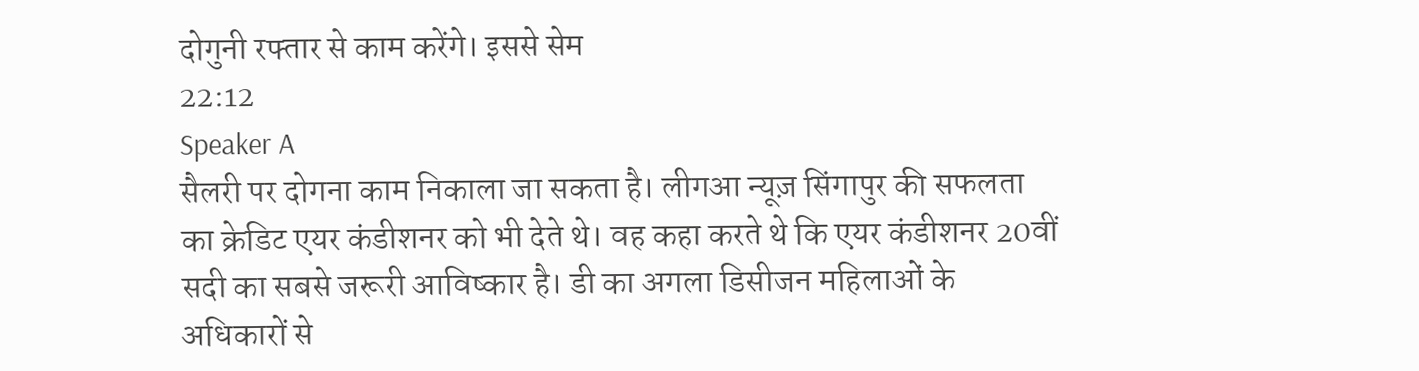दोगुनी रफ्तार से काम करेंगे। इससे सेम
22:12
Speaker A
सैलरी पर दोगना काम निकाला जा सकता है। लीगआ न्यूज़ सिंगापुर की सफलता का क्रेडिट एयर कंडीशनर को भी देते थे। वह कहा करते थे कि एयर कंडीशनर 20वीं सदी का सबसे जरूरी आविष्कार है। डी का अगला डिसीजन महिलाओं के अधिकारों से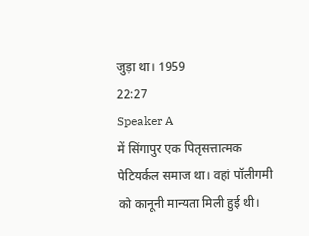जुड़ा था। 1959
22:27
Speaker A
में सिंगापुर एक पितृसत्तात्मक पेटियर्कल समाज था। वहां पॉलीगमी को कानूनी मान्यता मिली हुई थी।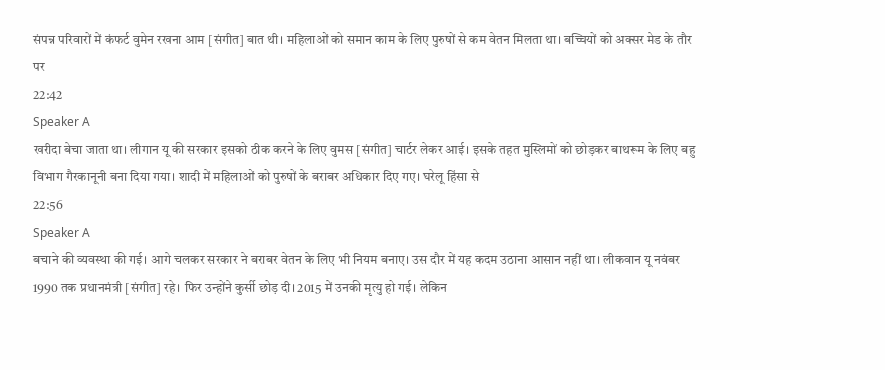संपन्न परिवारों में कंफर्ट वुमेन रखना आम [संगीत] बात थी। महिलाओं को समान काम के लिए पुरुषों से कम वेतन मिलता था। बच्चियों को अक्सर मेड के तौर पर
22:42
Speaker A
खरीदा बेचा जाता था। लीगान यू की सरकार इसको ठीक करने के लिए वुमस [संगीत] चार्टर लेकर आई। इसके तहत मुस्लिमों को छोड़कर बाथरूम के लिए बहु विभाग गैरकानूनी बना दिया गया। शादी में महिलाओं को पुरुषों के बराबर अधिकार दिए गए। घरेलू हिंसा से
22:56
Speaker A
बचाने की व्यवस्था की गई। आगे चलकर सरकार ने बराबर वेतन के लिए भी नियम बनाए। उस दौर में यह कदम उठाना आसान नहीं था। लीकवान यू नवंबर 1990 तक प्रधानमंत्री [संगीत] रहे। फिर उन्होंने कुर्सी छोड़ दी। 2015 में उनकी मृत्यु हो गई। लेकिन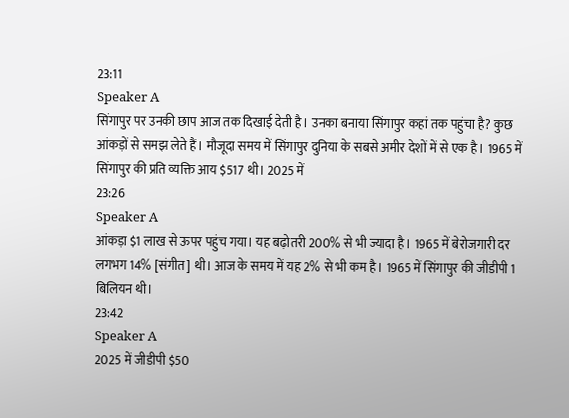23:11
Speaker A
सिंगापुर पर उनकी छाप आज तक दिखाई देती है। उनका बनाया सिंगापुर कहां तक पहुंचा है? कुछ आंकड़ों से समझ लेते हैं। मौजूदा समय में सिंगापुर दुनिया के सबसे अमीर देशों में से एक है। 1965 में सिंगापुर की प्रति व्यक्ति आय $517 थी। 2025 में
23:26
Speaker A
आंकड़ा $1 लाख से ऊपर पहुंच गया। यह बढ़ोतरी 200% से भी ज्यादा है। 1965 में बेरोजगारी दर लगभग 14% [संगीत] थी। आज के समय में यह 2% से भी कम है। 1965 में सिंगापुर की जीडीपी 1 बिलियन थी।
23:42
Speaker A
2025 में जीडीपी $50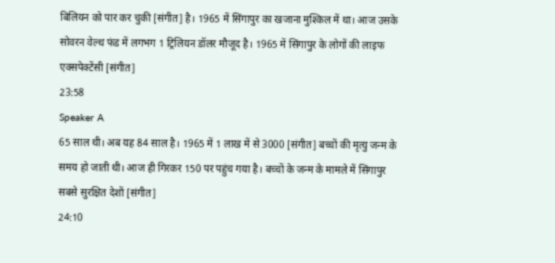बिलियन को पार कर चुकी [संगीत] है। 1965 में सिंगापुर का खजाना मुश्किल में था। आज उसके सोवरन वेल्थ फंड में लगभग 1 ट्रिलियन डॉलर मौजूद है। 1965 में सिंगापुर के लोगों की लाइफ एक्सपेक्टेंसी [संगीत]
23:58
Speaker A
65 साल थी। अब यह 84 साल है। 1965 में 1 लाख में से 3000 [संगीत] बच्चों की मृत्यु जन्म के समय हो जाती थी। आज ही गिरकर 150 पर पहुंच गया है। बच्चों के जन्म के मामले में सिंगापुर सबसे सुरक्षित देशों [संगीत]
24:10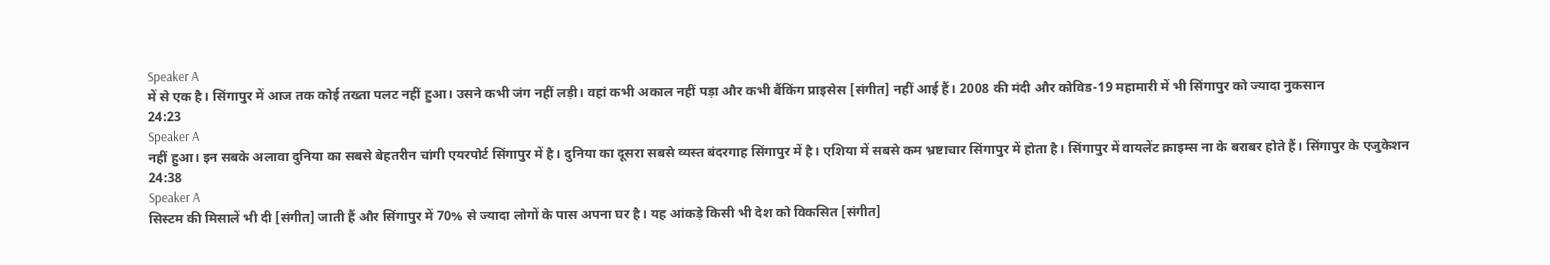Speaker A
में से एक है। सिंगापुर में आज तक कोई तख्ता पलट नहीं हुआ। उसने कभी जंग नहीं लड़ी। वहां कभी अकाल नहीं पड़ा और कभी बैंकिंग प्राइसेस [संगीत] नहीं आई हैं। 2008 की मंदी और कोविड-19 महामारी में भी सिंगापुर को ज्यादा नुकसान
24:23
Speaker A
नहीं हुआ। इन सबके अलावा दुनिया का सबसे बेहतरीन चांगी एयरपोर्ट सिंगापुर में है। दुनिया का दूसरा सबसे व्यस्त बंदरगाह सिंगापुर में है। एशिया में सबसे कम भ्रष्टाचार सिंगापुर में होता है। सिंगापुर में वायलेंट क्राइम्स ना के बराबर होते हैं। सिंगापुर के एजुकेशन
24:38
Speaker A
सिस्टम की मिसालें भी दी [संगीत] जाती हैं और सिंगापुर में 70% से ज्यादा लोगों के पास अपना घर है। यह आंकड़े किसी भी देश को विकसित [संगीत]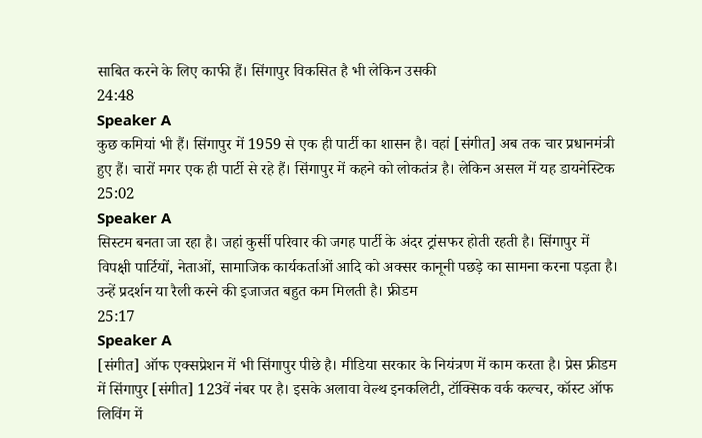साबित करने के लिए काफी हैं। सिंगापुर विकसित है भी लेकिन उसकी
24:48
Speaker A
कुछ कमियां भी हैं। सिंगापुर में 1959 से एक ही पार्टी का शासन है। वहां [संगीत] अब तक चार प्रधानमंत्री हुए हैं। चारों मगर एक ही पार्टी से रहे हैं। सिंगापुर में कहने को लोकतंत्र है। लेकिन असल में यह डायनेस्टिक
25:02
Speaker A
सिस्टम बनता जा रहा है। जहां कुर्सी परिवार की जगह पार्टी के अंदर ट्रांसफर होती रहती है। सिंगापुर में विपक्षी पार्टियों, नेताओं, सामाजिक कार्यकर्ताओं आदि को अक्सर कानूनी पछड़े का सामना करना पड़ता है। उन्हें प्रदर्शन या रैली करने की इजाजत बहुत कम मिलती है। फ्रीडम
25:17
Speaker A
[संगीत] ऑफ एक्सप्रेशन में भी सिंगापुर पीछे है। मीडिया सरकार के नियंत्रण में काम करता है। प्रेस फ्रीडम में सिंगापुर [संगीत] 123वें नंबर पर है। इसके अलावा वेल्थ इनकलिटी, टॉक्सिक वर्क कल्चर, कॉस्ट ऑफ लिविंग में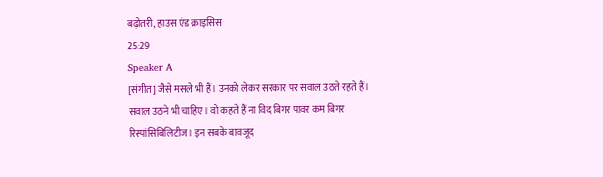बढ़ोतरी, हाउस एंड क्राइसिस
25:29
Speaker A
[संगीत] जैसे मसले भी हैं। उनको लेकर सरकार पर सवाल उठते रहते हैं। सवाल उठने भी चाहिए। वो कहते हैं ना विद बिगर पावर कम बिगर रिस्पांसिबिलिटीज। इन सबके बावजूद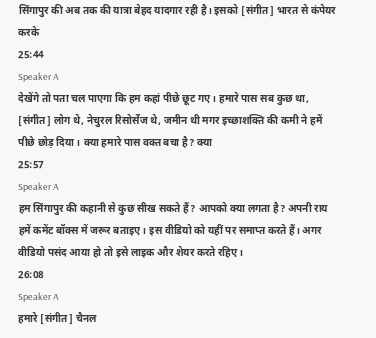सिंगापुर की अब तक की यात्रा बेहद यादगार रही है। इसको [संगीत] भारत से कंपेयर करके
25:44
Speaker A
देखेंगे तो पता चल पाएगा कि हम कहां पीछे छूट गए। हमारे पास सब कुछ था, [संगीत] लोग थे, नेचुरल रिसोर्सेज थे, जमीन थी मगर इच्छाशक्ति की कमी ने हमें पीछे छोड़ दिया। क्या हमारे पास वक्त बचा है? क्या
25:57
Speaker A
हम सिंगापुर की कहानी से कुछ सीख सकते हैं? आपको क्या लगता है? अपनी राय हमें कमेंट बॉक्स में जरूर बताइए। इस वीडियो को यहीं पर समाप्त करते हैं। अगर वीडियो पसंद आया हो तो इसे लाइक और शेयर करते रहिए।
26:08
Speaker A
हमारे [संगीत] चैनल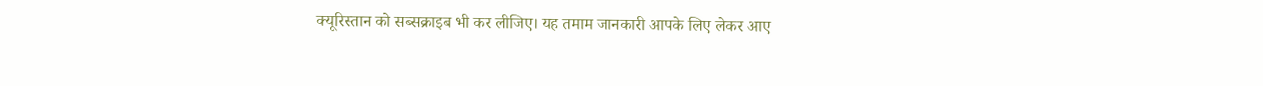क्यूरिस्तान को सब्सक्राइब भी कर लीजिए। यह तमाम जानकारी आपके लिए लेकर आए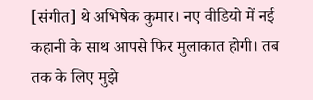[संगीत] थे अभिषेक कुमार। नए वीडियो में नई कहानी के साथ आपसे फिर मुलाकात होगी। तब तक के लिए मुझे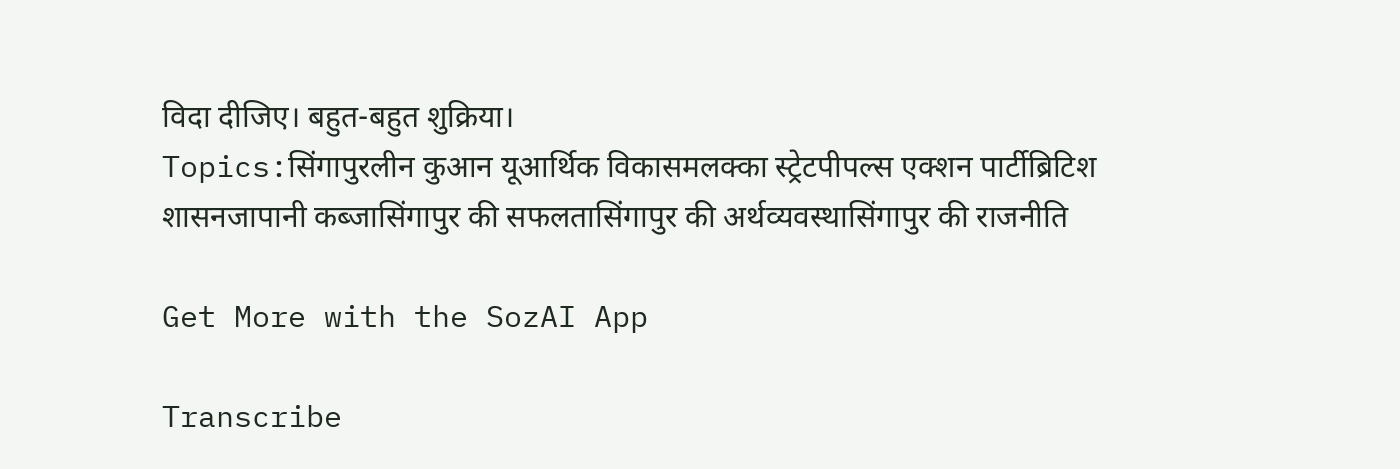विदा दीजिए। बहुत-बहुत शुक्रिया।
Topics:सिंगापुरलीन कुआन यूआर्थिक विकासमलक्का स्ट्रेटपीपल्स एक्शन पार्टीब्रिटिश शासनजापानी कब्जासिंगापुर की सफलतासिंगापुर की अर्थव्यवस्थासिंगापुर की राजनीति

Get More with the SozAI App

Transcribe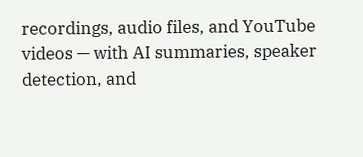recordings, audio files, and YouTube videos — with AI summaries, speaker detection, and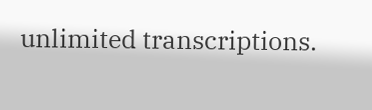unlimited transcriptions.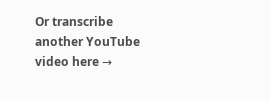Or transcribe another YouTube video here →